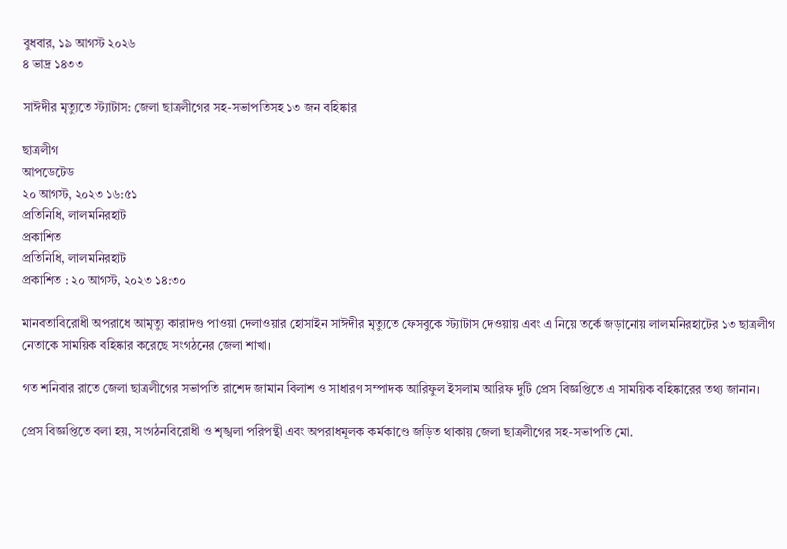বুধবার, ১৯ আগস্ট ২০২৬
৪ ভাদ্র ১৪৩৩

সাঈদীর মৃত্যুতে স্ট্যাটাস: জেলা ছাত্রলীগের সহ-সভাপতিসহ ১৩ জন বহিষ্কার

ছাত্রলীগ
আপডেটেড
২০ আগস্ট, ২০২৩ ১৬:৫১
প্রতিনিধি, লালমনিরহাট
প্রকাশিত
প্রতিনিধি, লালমনিরহাট
প্রকাশিত : ২০ আগস্ট, ২০২৩ ১৪:৩০

মানবতাবিরোধী অপরাধে আমৃত্যু কারাদণ্ড পাওয়া দেলাওয়ার হোসাইন সাঈদীর মৃত্যুতে ফেসবুকে স্ট্যাটাস দেওয়ায় এবং এ নিয়ে তর্কে জড়ানোয় লালমনিরহাটের ১৩ ছাত্রলীগ নেতাকে সাময়িক বহিষ্কার করেছে সংগঠনের জেলা শাখা।

গত শনিবার রাতে জেলা ছাত্রলীগের সভাপতি রাশেদ জামান বিলাশ ও সাধারণ সম্পাদক আরিফুল ইসলাম আরিফ দুটি প্রেস বিজ্ঞপ্তিতে এ সাময়িক বহিষ্কারের তথ্য জানান।

প্রেস বিজ্ঞপ্তিতে বলা হয়, সংগঠনবিরোধী ও শৃঙ্খলা পরিপন্থী এবং অপরাধমূলক কর্মকাণ্ডে জড়িত থাকায় জেলা ছাত্রলীগের সহ-সভাপতি মো.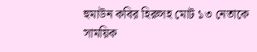হুমাউন কবির হিরুসহ মোট ১৩ নেতাকে সাময়িক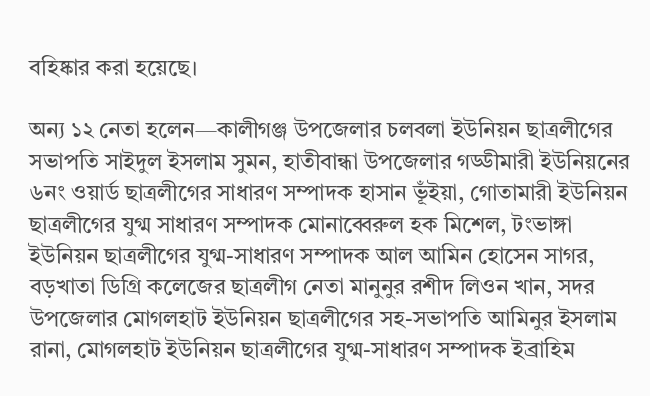বহিষ্কার করা হয়েছে।

অন্য ১২ নেতা হলেন—কালীগঞ্জ উপজেলার চলবলা ইউনিয়ন ছাত্রলীগের সভাপতি সাইদুল ইসলাম সুমন, হাতীবান্ধা উপজেলার গড্ডীমারী ইউনিয়নের ৬নং ওয়ার্ড ছাত্রলীগের সাধারণ সম্পাদক হাসান ভূঁইয়া, গোতামারী ইউনিয়ন ছাত্রলীগের যুগ্ম সাধারণ সম্পাদক মোনাব্বেরুল হক মিশেল, টংভাঙ্গা ইউনিয়ন ছাত্রলীগের যুগ্ম-সাধারণ সম্পাদক আল আমিন হোসেন সাগর, বড়খাতা ডিগ্রি কলেজের ছাত্রলীগ নেতা মানুনুর রশীদ লিওন খান, সদর উপজেলার মোগলহাট ইউনিয়ন ছাত্রলীগের সহ-সভাপতি আমিনুর ইসলাম রানা, মোগলহাট ইউনিয়ন ছাত্রলীগের যুগ্ম-সাধারণ সম্পাদক ইব্রাহিম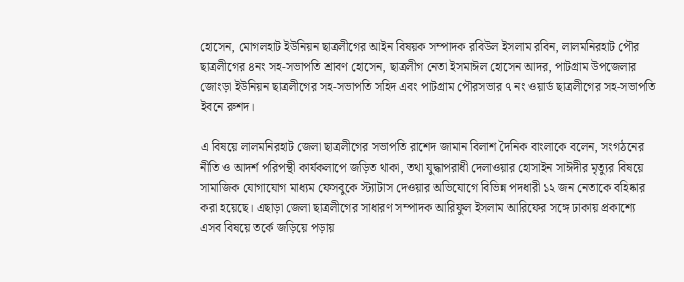হোসেন, মোগলহাট ইউনিয়ন ছাত্রলীগের আইন বিষয়ক সম্পাদক রবিউল ইসলাম রবিন, লালমনিরহাট পৌর ছাত্রলীগের ৪নং সহ-সভাপতি শ্রাবণ হোসেন, ছাত্রলীগ নেতা ইসমাঈল হোসেন আদর, পাটগ্রাম উপজেলার জোংড়া ইউনিয়ন ছাত্রলীগের সহ-সভাপতি সহিদ এবং পাটগ্রাম পৌরসভার ৭ নং ওয়ার্ড ছাত্রলীগের সহ-সভাপতি ইবনে রুশদ।

এ বিষয়ে লালমনিরহাট জেলা ছাত্রলীগের সভাপতি রাশেদ জামান বিলাশ দৈনিক বাংলাকে বলেন, সংগঠনের নীতি ও আদর্শ পরিপন্থী কার্যকলাপে জড়িত থাকা, তথা যুদ্ধাপরাধী দেলাওয়ার হোসাইন সাঈদীর মৃত্যুর বিষয়ে সামাজিক যোগাযোগ মাধ্যম ফেসবুকে স্ট্যাটাস দেওয়ার অভিযোগে বিভিন্ন পদধারী ১২ জন নেতাকে বহিষ্কার করা হয়েছে। এছাড়া জেলা ছাত্রলীগের সাধারণ সম্পাদক আরিফুল ইসলাম আরিফের সঙ্গে ঢাকায় প্রকাশ্যে এসব বিষয়ে তর্কে জড়িয়ে পড়ায়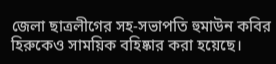জেলা ছাত্রলীগের সহ-সভাপতি হুমাউন কবির হিরুকেও সাময়িক বহিষ্কার করা হয়েছে।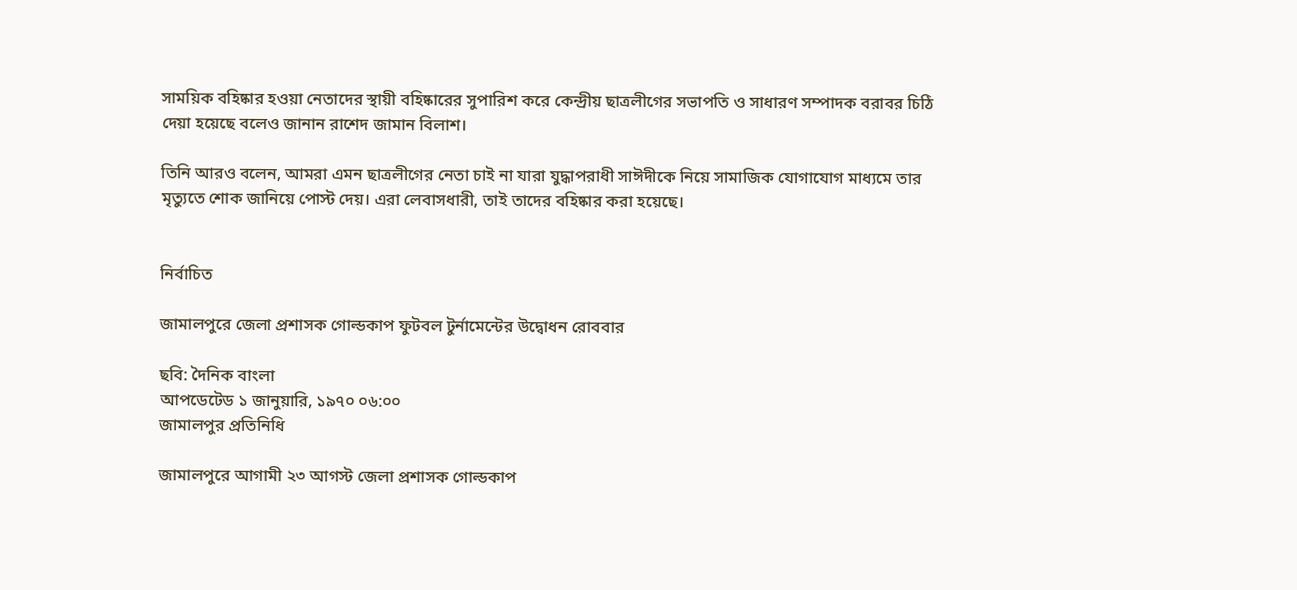সাময়িক বহিষ্কার হওয়া নেতাদের স্থায়ী বহিষ্কারের সুপারিশ করে কেন্দ্রীয় ছাত্রলীগের সভাপতি ও সাধারণ সম্পাদক বরাবর চিঠি দেয়া হয়েছে বলেও জানান রাশেদ জামান বিলাশ।

তিনি আরও বলেন, আমরা এমন ছাত্রলীগের নেতা চাই না যারা যুদ্ধাপরাধী সাঈদীকে নিয়ে সামাজিক যোগাযোগ মাধ্যমে তার মৃত্যুতে শোক জানিয়ে পোস্ট দেয়। এরা লেবাসধারী, তাই তাদের বহিষ্কার করা হয়েছে।


নির্বাচিত

জামালপুরে জেলা প্রশাসক গোল্ডকাপ ফুটবল টুর্নামেন্টের উদ্বোধন রোববার

ছবি: দৈনিক বাংলা
আপডেটেড ১ জানুয়ারি, ১৯৭০ ০৬:০০
জামালপুর প্রতিনিধি

জামালপুরে আগামী ২৩ আগস্ট জেলা প্রশাসক গোল্ডকাপ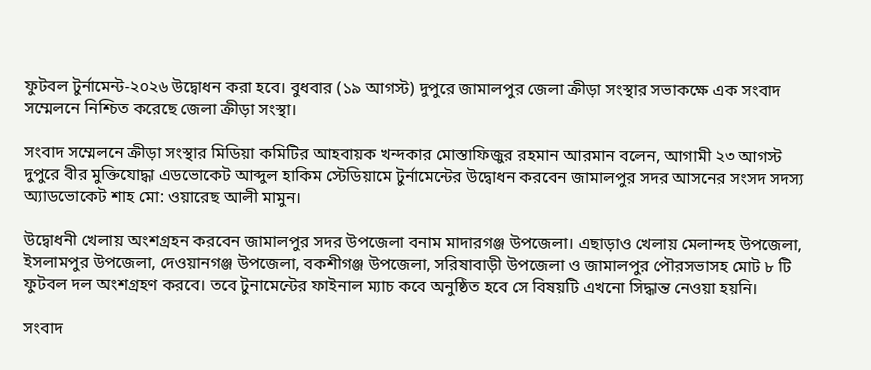ফুটবল টুর্নামেন্ট-২০২৬ উদ্বোধন করা হবে। বুধবার (১৯ আগস্ট) দুপুরে জামালপুর জেলা ক্রীড়া সংস্থার সভাকক্ষে এক সংবাদ সম্মেলনে নিশ্চিত করেছে জেলা ক্রীড়া সংস্থা।

সংবাদ সম্মেলনে ক্রীড়া সংস্থার মিডিয়া কমিটির আহবায়ক খন্দকার মোস্তাফিজুর রহমান আরমান বলেন, আগামী ২৩ আগস্ট দুপুরে বীর মুক্তিযোদ্ধা এডভোকেট আব্দুল হাকিম স্টেডিয়ামে টুর্নামেন্টের উদ্বোধন করবেন জামালপুর সদর আসনের সংসদ সদস্য অ্যাডভোকেট শাহ মো: ওয়ারেছ আলী মামুন।

উদ্বোধনী খেলায় অংশগ্রহন করবেন জামালপুর সদর উপজেলা বনাম মাদারগঞ্জ উপজেলা। এছাড়াও খেলায় মেলান্দহ উপজেলা, ইসলামপুর উপজেলা, দেওয়ানগঞ্জ উপজেলা, বকশীগঞ্জ উপজেলা, সরিষাবাড়ী উপজেলা ও জামালপুর পৌরসভাসহ মোট ৮ টি ফুটবল দল অংশগ্রহণ করবে। তবে টুনামেন্টের ফাইনাল ম্যাচ কবে অনুষ্ঠিত হবে সে বিষয়টি এখনো সিদ্ধান্ত নেওয়া হয়নি।

সংবাদ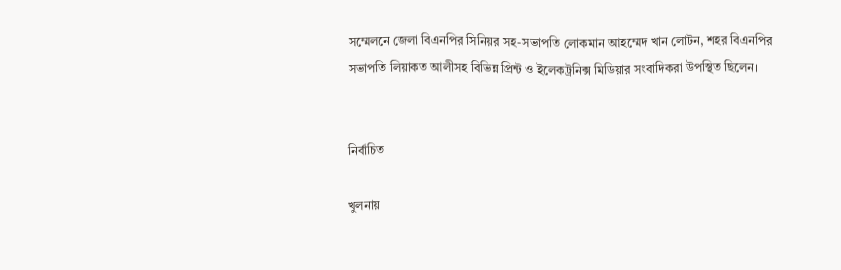সম্মেলনে জেলা বিএনপির সিনিয়র সহ-সভাপতি লোকমান আহম্মেদ খান লোটন, শহর বিএনপির সভাপতি লিয়াকত আলীসহ বিভিন্ন প্রিন্ট ও ইলেকট্রনিক্স মিডিয়ার সংবাদিকরা উপস্থিত ছিলেন।


নির্বাচিত

খুলনায়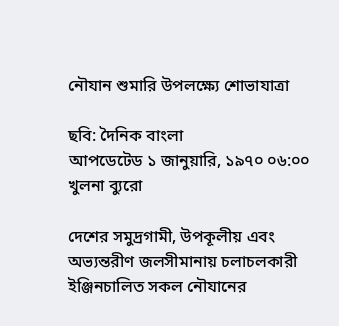নৌযান শুমারি উপলক্ষ্যে শোভাযাত্রা

ছবি: দৈনিক বাংলা
আপডেটেড ১ জানুয়ারি, ১৯৭০ ০৬:০০
খুলনা ব্যুরো

দেশের সমুদ্রগামী, উপকূলীয় এবং অভ্যন্তরীণ জলসীমানায় চলাচলকারী ইঞ্জিনচালিত সকল নৌযানের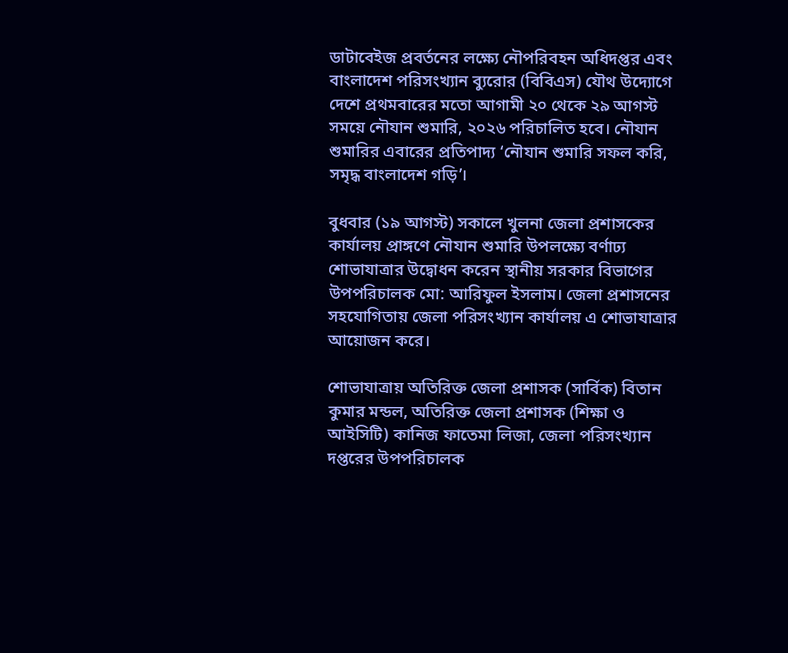ডাটাবেইজ প্রবর্তনের লক্ষ্যে নৌপরিবহন অধিদপ্তর এবং বাংলাদেশ পরিসংখ্যান ব্যুরোর (বিবিএস) যৌথ উদ্যোগে দেশে প্রথমবারের মতো আগামী ২০ থেকে ২৯ আগস্ট সময়ে নৌযান শুমারি, ২০২৬ পরিচালিত হবে। নৌযান শুমারির এবারের প্রতিপাদ্য ‘নৌযান শুমারি সফল করি, সমৃদ্ধ বাংলাদেশ গড়ি’।

বুধবার (১৯ আগস্ট) সকালে খুলনা জেলা প্রশাসকের কার্যালয় প্রাঙ্গণে নৌযান শুমারি উপলক্ষ্যে বর্ণাঢ্য শোভাযাত্রার উদ্বোধন করেন স্থানীয় সরকার বিভাগের উপপরিচালক মো: আরিফুল ইসলাম। জেলা প্রশাসনের সহযোগিতায় জেলা পরিসংখ্যান কার্যালয় এ শোভাযাত্রার আয়োজন করে।

শোভাযাত্রায় অতিরিক্ত জেলা প্রশাসক (সার্বিক) বিতান কুমার মন্ডল, অতিরিক্ত জেলা প্রশাসক (শিক্ষা ও আইসিটি) কানিজ ফাতেমা লিজা, জেলা পরিসংখ্যান দপ্তরের উপপরিচালক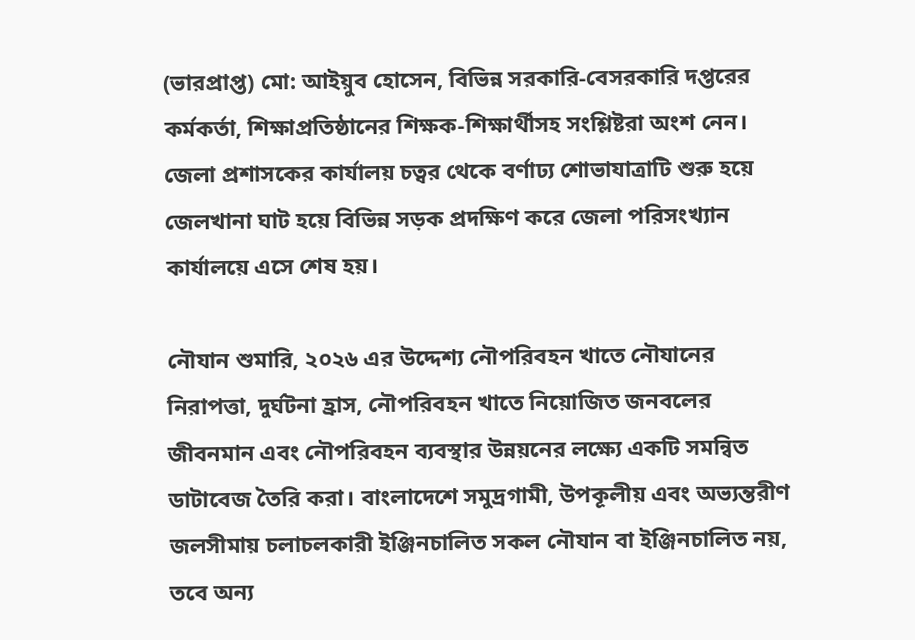(ভারপ্রাপ্ত) মো: আইয়ুব হোসেন, বিভিন্ন সরকারি-বেসরকারি দপ্তরের কর্মকর্তা, শিক্ষাপ্রতিষ্ঠানের শিক্ষক-শিক্ষার্থীসহ সংশ্লিষ্টরা অংশ নেন। জেলা প্রশাসকের কার্যালয় চত্বর থেকে বর্ণাঢ্য শোভাযাত্রাটি শুরু হয়ে জেলখানা ঘাট হয়ে বিভিন্ন সড়ক প্রদক্ষিণ করে জেলা পরিসংখ্যান কার্যালয়ে এসে শেষ হয়।

নৌযান শুমারি, ২০২৬ এর উদ্দেশ্য নৌপরিবহন খাতে নৌযানের নিরাপত্তা, দুর্ঘটনা হ্রাস, নৌপরিবহন খাতে নিয়োজিত জনবলের জীবনমান এবং নৌপরিবহন ব্যবস্থার উন্নয়নের লক্ষ্যে একটি সমন্বিত ডাটাবেজ তৈরি করা। বাংলাদেশে সমুদ্রগামী, উপকূলীয় এবং অভ্যন্তরীণ জলসীমায় চলাচলকারী ইঞ্জিনচালিত সকল নৌযান বা ইঞ্জিনচালিত নয়, তবে অন্য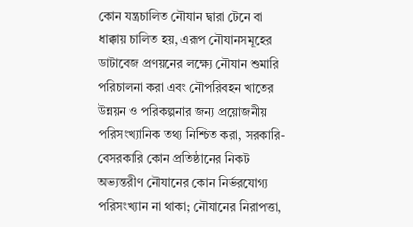কোন যন্ত্রচালিত নৌযান দ্বারা টেনে বা ধাক্কায় চালিত হয়, এরূপ নৌযানসমূহের ডাটাবেজ প্রণয়নের লক্ষ্যে নৌযান শুমারি পরিচালনা করা এবং নৌপরিবহন খাতের উন্নয়ন ও পরিকল্পনার জন্য প্রয়োজনীয় পরিসংখ্যানিক তথ্য নিশ্চিত করা, সরকারি-বেসরকারি কোন প্রতিষ্ঠানের নিকট অভ্যন্তরীণ নৌযানের কোন নির্ভরযোগ্য পরিসংখ্যান না থাকা; নৌযানের নিরাপত্তা,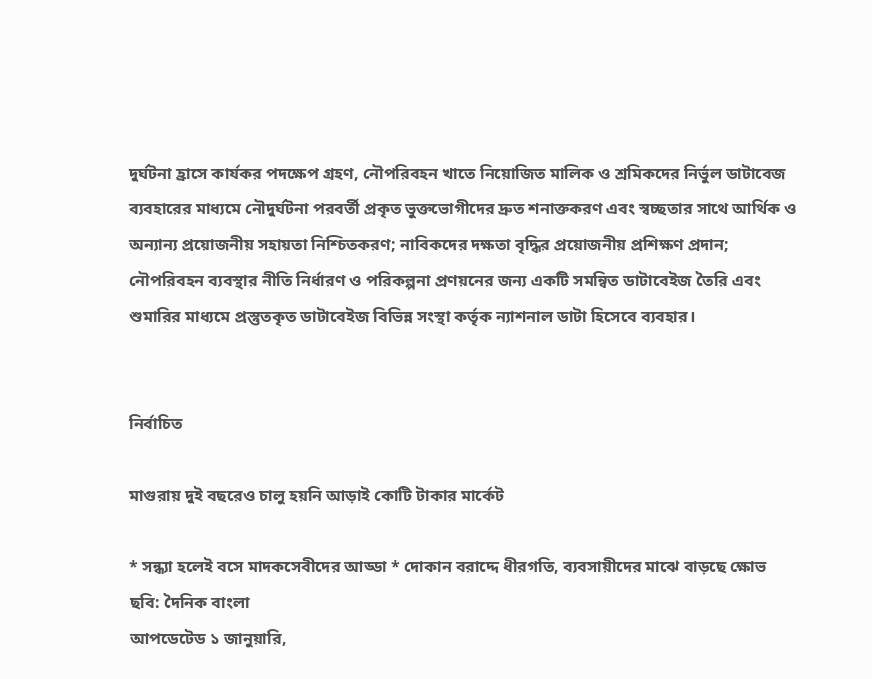দুর্ঘটনা হ্রাসে কার্যকর পদক্ষেপ গ্রহণ, নৌপরিবহন খাতে নিয়োজিত মালিক ও শ্রমিকদের নির্ভুল ডাটাবেজ ব্যবহারের মাধ্যমে নৌদুর্ঘটনা পরবর্তী প্রকৃত ভুক্তভোগীদের দ্রুত শনাক্তকরণ এবং স্বচ্ছতার সাথে আর্থিক ও অন্যান্য প্রয়োজনীয় সহায়তা নিশ্চিতকরণ; নাবিকদের দক্ষতা বৃদ্ধির প্রয়োজনীয় প্রশিক্ষণ প্রদান; নৌপরিবহন ব্যবস্থার নীতি নির্ধারণ ও পরিকল্পনা প্রণয়নের জন্য একটি সমন্বিত ডাটাবেইজ তৈরি এবং শুমারির মাধ্যমে প্রস্তুতকৃত ডাটাবেইজ বিভিন্ন সংস্থা কর্তৃক ন্যাশনাল ডাটা হিসেবে ব্যবহার।


নির্বাচিত

মাগুরায় দুই বছরেও চালু হয়নি আড়াই কোটি টাকার মার্কেট

* সন্ধ্যা হলেই বসে মাদকসেবীদের আড্ডা * দোকান বরাদ্দে ধীরগতি, ব্যবসায়ীদের মাঝে বাড়ছে ক্ষোভ
ছবি: দৈনিক বাংলা
আপডেটেড ১ জানুয়ারি,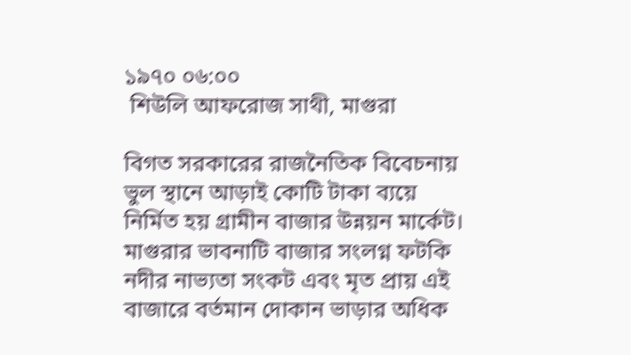১৯৭০ ০৬:০০
 শিউলি আফরোজ সাথী, মাগুরা

বিগত সরকারের রাজনৈতিক বিবেচনায় ভুল স্থানে আড়াই কোটি টাকা ব্যয়ে নির্মিত হয় গ্রামীন বাজার উন্নয়ন মার্কেট। মাগুরার ভাবনাটি বাজার সংলগ্ন ফটকি নদীর নাভ্যতা সংকট এবং মৃত প্রায় এই বাজারে বর্তমান দোকান ভাড়ার অধিক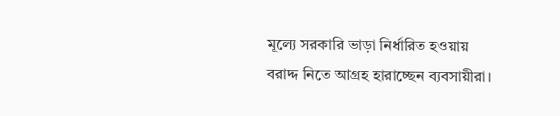মূল্যে সরকারি ভাড়া নির্ধারিত হওয়ায় বরাদ্দ নিতে আগ্রহ হারাচ্ছেন ব্যবসায়ীরা।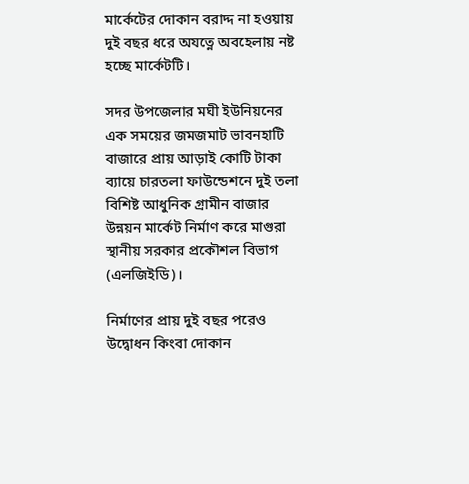মার্কেটের দোকান বরাদ্দ না হওয়ায় দুই বছর ধরে অযত্নে অবহেলায় নষ্ট হচ্ছে মার্কেটটি।

সদর উপজেলার মঘী ইউনিয়নের এক সময়ের জমজমাট ভাবনহাটি বাজারে প্রায় আড়াই কোটি টাকা ব্যায়ে চারতলা ফাউন্ডেশনে দুই তলা বিশিষ্ট আধুনিক গ্রামীন বাজার উন্নয়ন মার্কেট নির্মাণ করে মাগুরা স্থানীয় সরকার প্রকৌশল বিভাগ (এলজিইডি)।

নির্মাণের প্রায় দুই বছর পরেও উদ্বোধন কিংবা দোকান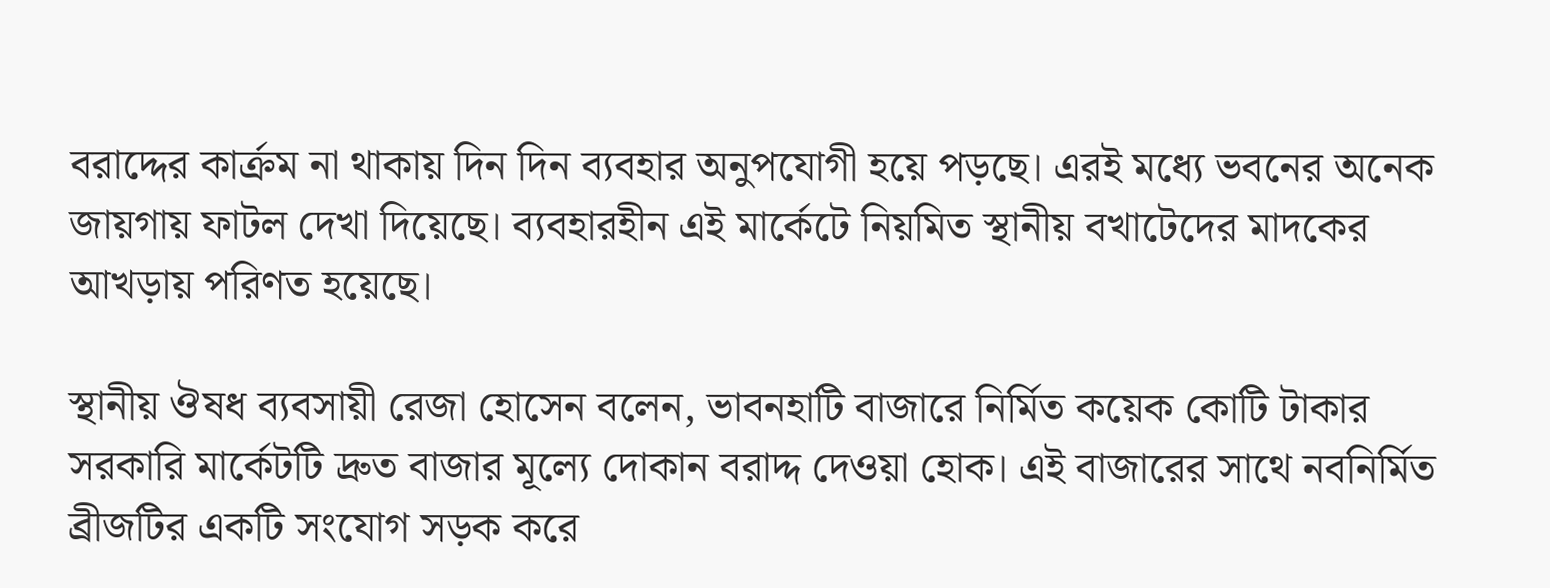বরাদ্দের কার্ক্রম না থাকায় দিন দিন ব্যবহার অনুপযোগী হয়ে পড়ছে। এরই মধ্যে ভবনের অনেক জায়গায় ফাটল দেখা দিয়েছে। ব্যবহারহীন এই মার্কেটে নিয়মিত স্থানীয় বখাটেদের মাদকের আখড়ায় পরিণত হয়েছে।

স্থানীয় ঔষধ ব্যবসায়ী রেজা হোসেন বলেন, ভাবনহাটি বাজারে নির্মিত কয়েক কোটি টাকার সরকারি মার্কেটটি দ্রুত বাজার মূল্যে দোকান বরাদ্দ দেওয়া হোক। এই বাজারের সাথে নবনির্মিত ব্রীজটির একটি সংযোগ সড়ক করে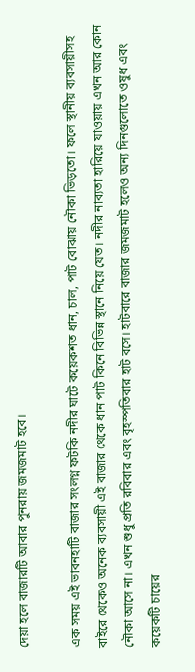দেয়া হলে বাজারটি আবার পুনরায় জমজমাট হবে।

এক সময় এই ভাবনহাটি বাজার সংলগ্ন ফটকি নদীর ঘাটে কয়েকশত ধান, চাল, পাট বোঝায় নৌকা ভিড়তো। ফলে স্থানীয় ব্যবসায়ীসহ বাইরে থেকেও অনেক ব্যবসায়ী এই বাজার থেকে ধান পাট কিনে বিভিন্ন স্থানে নিয়ে যেত। নদীর নাব্যতা হারিয়ে যাওয়ায় এখন আর কোন নৌকা আসে না। এখন শুধু প্রতি রবিবার এবং বৃহস্পতিবার হাট বসে। হাটবারে বাজার জমজমাট হলেও অন্য দিনগুলোতে ওষুধ এবং কয়েকটি চায়ের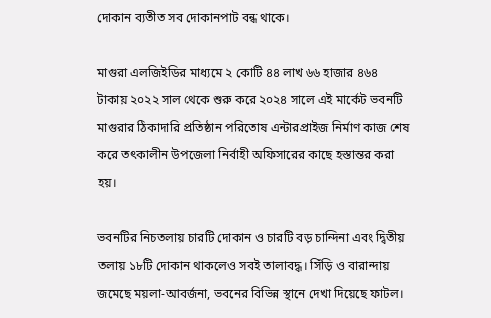দোকান ব্যতীত সব দোকানপাট বন্ধ থাকে।

মাগুরা এলজিইডির মাধ্যমে ২ কোটি ৪৪ লাখ ৬৬ হাজার ৪৬৪ টাকায় ২০২২ সাল থেকে শুরু করে ২০২৪ সালে এই মার্কেট ভবনটি মাগুরার ঠিকাদারি প্রতিষ্ঠান পরিতোষ এন্টারপ্রাইজ নির্মাণ কাজ শেষ করে তৎকালীন উপজেলা নির্বাহী অফিসারের কাছে হস্তান্তর করা হয়।

ভবনটির নিচতলায় চারটি দোকান ও চারটি বড় চান্দিনা এবং দ্বিতীয় তলায় ১৮টি দোকান থাকলেও সবই তালাবদ্ধ। সিঁড়ি ও বারান্দায় জমেছে ময়লা-আবর্জনা, ভবনের বিভিন্ন স্থানে দেখা দিয়েছে ফাটল।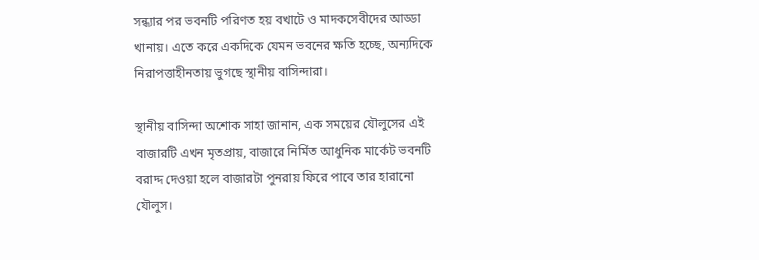সন্ধ্যার পর ভবনটি পরিণত হয় বখাটে ও মাদকসেবীদের আড্ডা খানায়। এতে করে একদিকে যেমন ভবনের ক্ষতি হচ্ছে, অন্যদিকে নিরাপত্তাহীনতায় ভুগছে স্থানীয় বাসিন্দারা।

স্থানীয় বাসিন্দা অশোক সাহা জানান, এক সময়ের যৌলুসের এই বাজারটি এখন মৃতপ্রায়, বাজারে নির্মিত আধুনিক মার্কেট ভবনটি বরাদ্দ দেওয়া হলে বাজারটা পুনরায় ফিরে পাবে তার হারানো যৌলুস।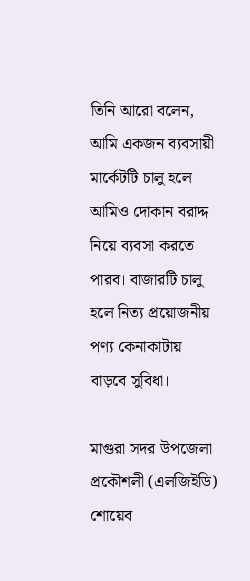তিনি আরো বলেন, আমি একজন ব্যবসায়ী মার্কেটটি চালু হলে আমিও দোকান বরাদ্দ নিয়ে ব্যবসা করতে পারব। বাজারটি চালু হলে নিত্য প্রয়োজনীয় পণ্য কেনাকাটায় বাড়বে সুবিধা।

মাগুরা সদর উপজেলা প্রকৌশলী (এলজিইডি) শোয়েব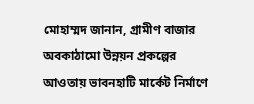মোহাম্মদ জানান, গ্রামীণ বাজার অবকাঠামো উন্নয়ন প্রকল্পের আওতায় ভাবনহাটি মার্কেট নির্মাণে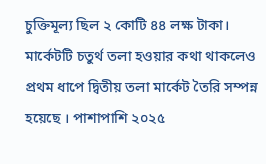চুক্তিমূল্য ছিল ২ কোটি ৪৪ লক্ষ টাকা। মার্কেটটি চতুর্থ তলা হওয়ার কথা থাকলেও প্রথম ধাপে দ্বিতীয় তলা মার্কেট তৈরি সম্পন্ন হয়েছে । পাশাপাশি ২০২৫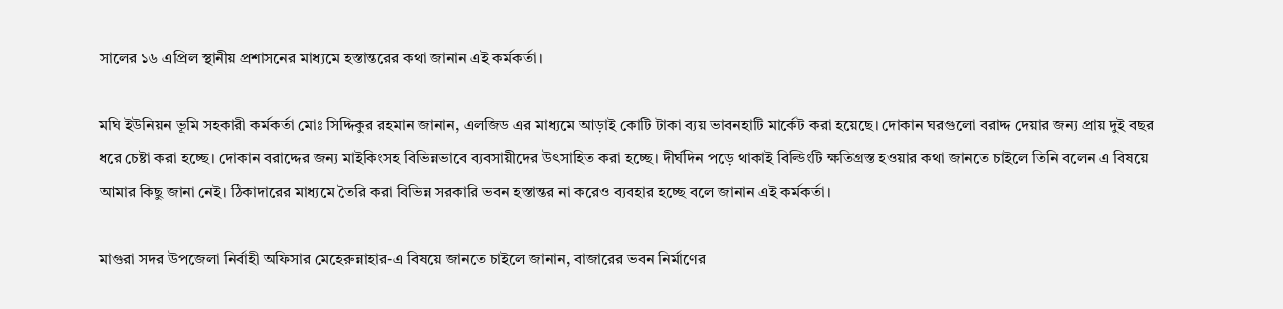সালের ১৬ এপ্রিল স্থানীয় প্রশাসনের মাধ্যমে হস্তান্তরের কথা জানান এই কর্মকর্তা।

মঘি ইউনিয়ন ভূমি সহকারী কর্মকর্তা মোঃ সিদ্দিকুর রহমান জানান, এলজিড এর মাধ্যমে আড়াই কোটি টাকা ব্যয় ভাবনহাটি মার্কেট করা হয়েছে। দোকান ঘরগুলো বরাদ্দ দেয়ার জন্য প্রায় দুই বছর ধরে চেষ্টা করা হচ্ছে। দোকান বরাদ্দের জন্য মাইকিংসহ বিভিন্নভাবে ব্যবসায়ীদের উৎসাহিত করা হচ্ছে। দীর্ঘদিন পড়ে থাকাই বিল্ডিংটি ক্ষতিগ্রস্ত হওয়ার কথা জানতে চাইলে তিনি বলেন এ বিষয়ে আমার কিছু জানা নেই। ঠিকাদারের মাধ্যমে তৈরি করা বিভিন্ন সরকারি ভবন হস্তান্তর না করেও ব্যবহার হচ্ছে বলে জানান এই কর্মকর্তা।

মাগুরা সদর উপজেলা নির্বাহী অফিসার মেহেরুন্নাহার-এ বিষয়ে জানতে চাইলে জানান, বাজারের ভবন নির্মাণের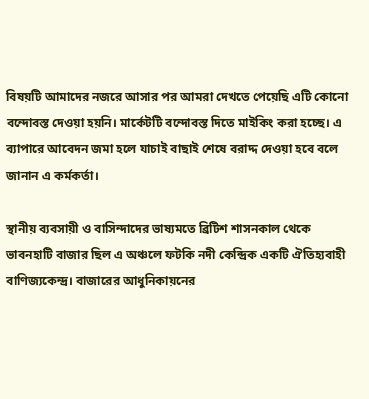বিষয়টি আমাদের নজরে আসার পর আমরা দেখতে পেয়েছি এটি কোনো বন্দোবস্ত দেওয়া হয়নি। মার্কেটটি বন্দোবস্ত দিতে মাইকিং করা হচ্ছে। এ ব্যাপারে আবেদন জমা হলে যাচাই বাছাই শেষে বরাদ্দ দেওয়া হবে বলে জানান এ কর্মকর্তা।

স্থানীয় ব্যবসায়ী ও বাসিন্দাদের ভাষ্যমতে ব্রিটিশ শাসনকাল থেকে ভাবনহাটি বাজার ছিল এ অঞ্চলে ফটকি নদী কেন্দ্রিক একটি ঐতিহ্যবাহী বাণিজ্যকেন্দ্র। বাজারের আধুনিকায়নের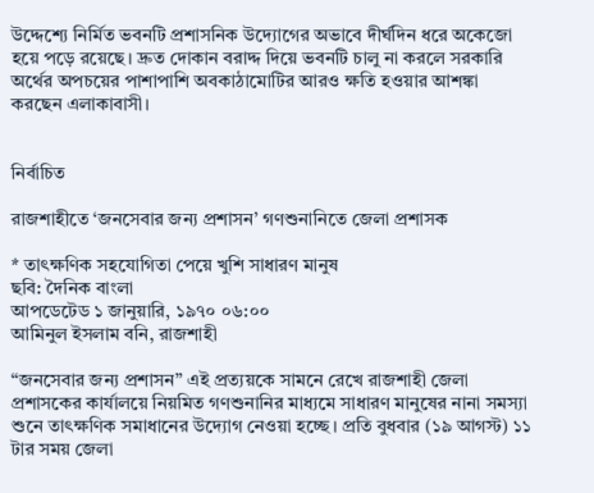উদ্দেশ্যে নির্মিত ভবনটি প্রশাসনিক উদ্যোগের অভাবে দীর্ঘদিন ধরে অকেজো হয়ে পড়ে রয়েছে। দ্রুত দোকান বরাদ্দ দিয়ে ভবনটি চালু না করলে সরকারি অর্থের অপচয়ের পাশাপাশি অবকাঠামোটির আরও ক্ষতি হওয়ার আশঙ্কা করছেন এলাকাবাসী।


নির্বাচিত

রাজশাহীতে ‘জনসেবার জন্য প্রশাসন’ গণশুনানিতে জেলা প্রশাসক

* তাৎক্ষণিক সহযোগিতা পেয়ে খুশি সাধারণ মানুষ
ছবি: দৈনিক বাংলা
আপডেটেড ১ জানুয়ারি, ১৯৭০ ০৬:০০
আমিনুল ইসলাম বনি, রাজশাহী

“জনসেবার জন্য প্রশাসন” এই প্রত্যয়কে সামনে রেখে রাজশাহী জেলা প্রশাসকের কার্যালয়ে নিয়মিত গণশুনানির মাধ্যমে সাধারণ মানুষের নানা সমস্যা শুনে তাৎক্ষণিক সমাধানের উদ্যোগ নেওয়া হচ্ছে। প্রতি বুধবার (১৯ আগস্ট) ১১ টার সময় জেলা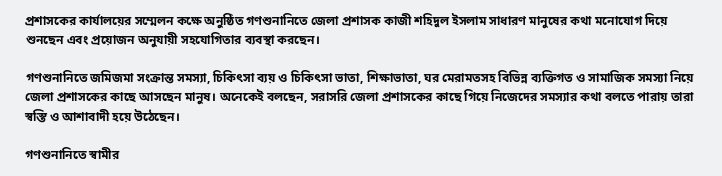প্রশাসকের কার্যালয়ের সম্মেলন কক্ষে অনুষ্ঠিত গণশুনানিতে জেলা প্রশাসক কাজী শহিদুল ইসলাম সাধারণ মানুষের কথা মনোযোগ দিয়ে শুনছেন এবং প্রয়োজন অনুযায়ী সহযোগিতার ব্যবস্থা করছেন।

গণশুনানিতে জমিজমা সংক্রান্ত সমস্যা, চিকিৎসা ব্যয় ও চিকিৎসা ভাতা, শিক্ষাভাতা, ঘর মেরামতসহ বিভিন্ন ব্যক্তিগত ও সামাজিক সমস্যা নিয়ে জেলা প্রশাসকের কাছে আসছেন মানুষ। অনেকেই বলছেন, সরাসরি জেলা প্রশাসকের কাছে গিয়ে নিজেদের সমস্যার কথা বলতে পারায় তারা স্বস্তি ও আশাবাদী হয়ে উঠেছেন।

গণশুনানিতে স্বামীর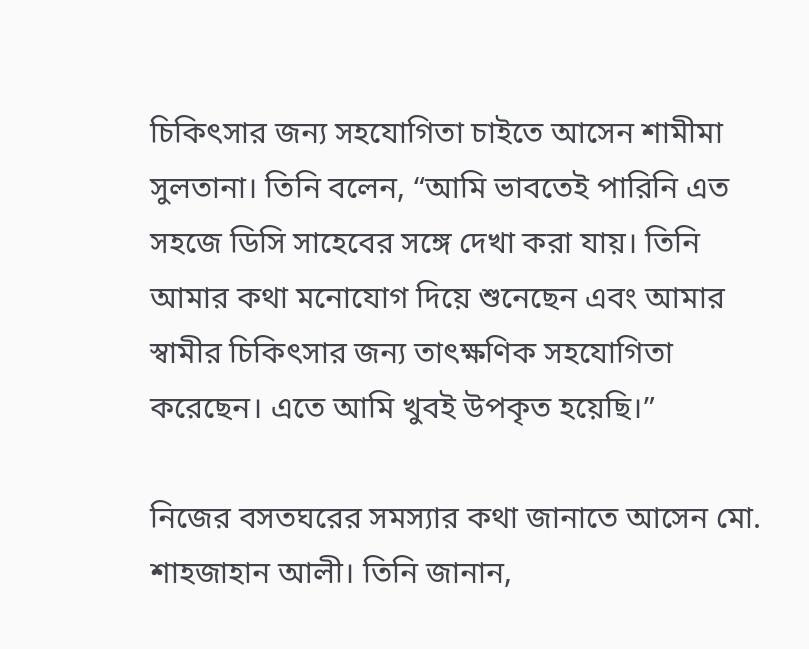চিকিৎসার জন্য সহযোগিতা চাইতে আসেন শামীমা সুলতানা। তিনি বলেন, “আমি ভাবতেই পারিনি এত সহজে ডিসি সাহেবের সঙ্গে দেখা করা যায়। তিনি আমার কথা মনোযোগ দিয়ে শুনেছেন এবং আমার স্বামীর চিকিৎসার জন্য তাৎক্ষণিক সহযোগিতা করেছেন। এতে আমি খুবই উপকৃত হয়েছি।”

নিজের বসতঘরের সমস্যার কথা জানাতে আসেন মো. শাহজাহান আলী। তিনি জানান,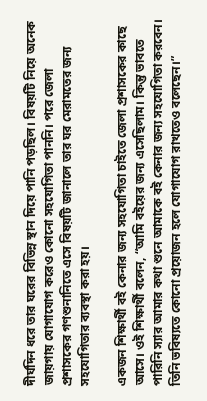দীর্ঘদিন ধরে তার ঘরের বিভিন্ন স্থান দিয়ে পানি পড়ছিল। বিষয়টি নিয়ে অনেক জায়গায় যোগাযোগ করেও কোনো সহযোগিতা পাননি। পরে জেলা প্রশাসকের গণশুনানিতে এসে বিষয়টি জানালে তার ঘর মেরামতের জন্য সহযোগিতার ব্যবস্থা করা হয়।

একজন শিক্ষার্থী বই কেনার জন্য সহযোগিতা চাইতে জেলা প্রশাসকের কাছে আসে। ওই শিক্ষার্থী বলেন, “আমি বইয়ের জন্য এসেছিলাম। কিন্তু ভাবতে পারিনি স্যার আমার কথা শুনে আমাকে বই কেনার জন্য সহযোগিতা করবেন। তিনি ভবিষ্যতে কোনো প্রয়োজন হলে যোগাযোগ রাখতেও বলেছেন।”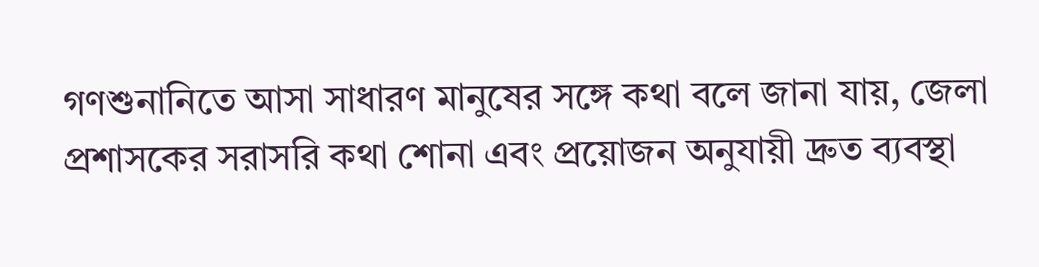গণশুনানিতে আসা সাধারণ মানুষের সঙ্গে কথা বলে জানা যায়, জেলা প্রশাসকের সরাসরি কথা শোনা এবং প্রয়োজন অনুযায়ী দ্রুত ব্যবস্থা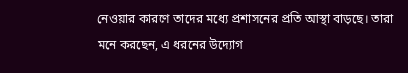নেওয়ার কারণে তাদের মধ্যে প্রশাসনের প্রতি আস্থা বাড়ছে। তারা মনে করছেন, এ ধরনের উদ্যোগ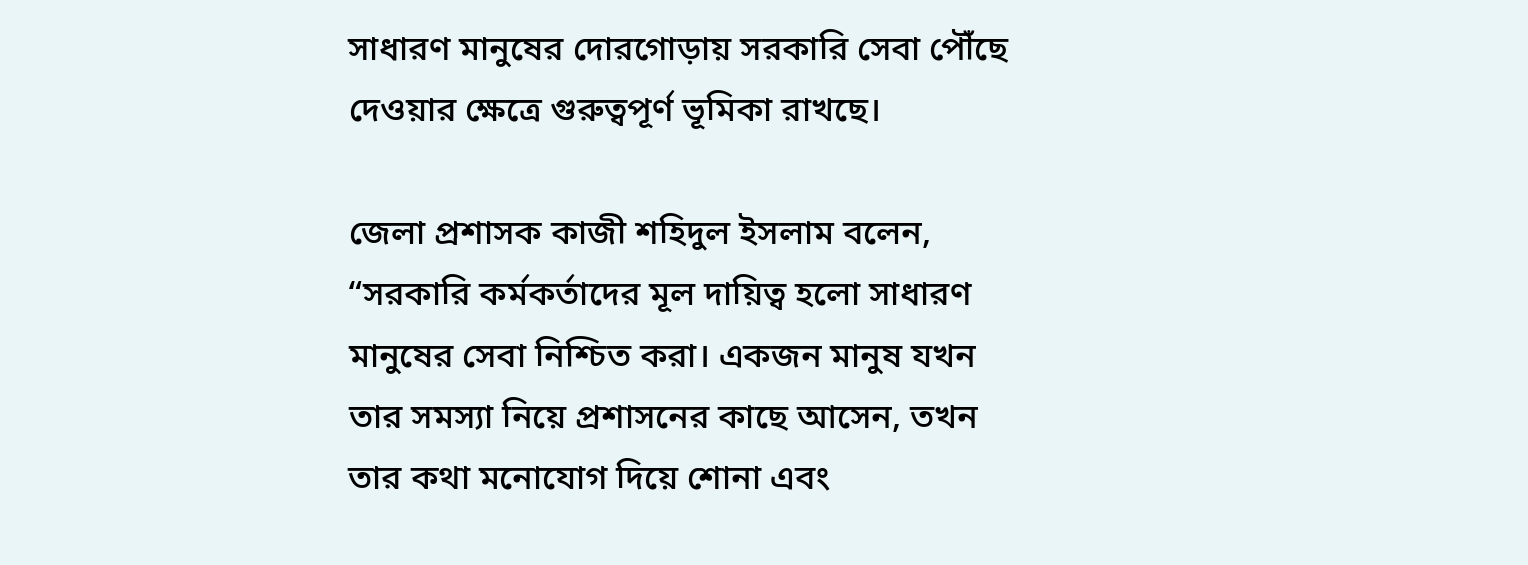সাধারণ মানুষের দোরগোড়ায় সরকারি সেবা পৌঁছে দেওয়ার ক্ষেত্রে গুরুত্বপূর্ণ ভূমিকা রাখছে।

জেলা প্রশাসক কাজী শহিদুল ইসলাম বলেন, “সরকারি কর্মকর্তাদের মূল দায়িত্ব হলো সাধারণ মানুষের সেবা নিশ্চিত করা। একজন মানুষ যখন তার সমস্যা নিয়ে প্রশাসনের কাছে আসেন, তখন তার কথা মনোযোগ দিয়ে শোনা এবং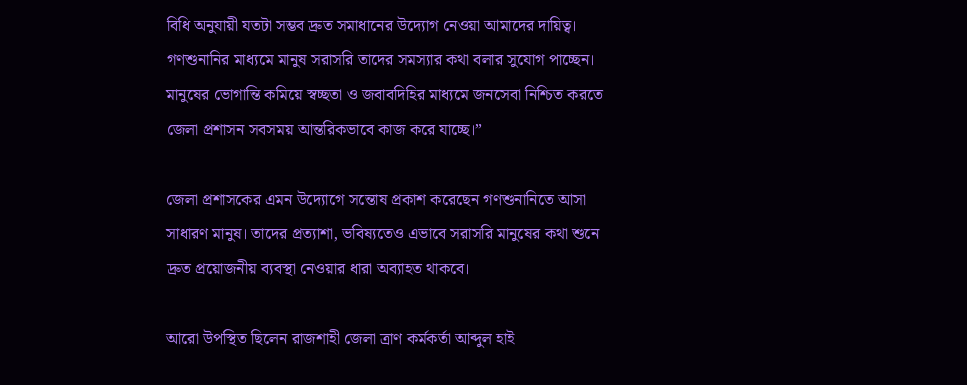বিধি অনুযায়ী যতটা সম্ভব দ্রুত সমাধানের উদ্যোগ নেওয়া আমাদের দায়িত্ব। গণশুনানির মাধ্যমে মানুষ সরাসরি তাদের সমস্যার কথা বলার সুযোগ পাচ্ছেন। মানুষের ভোগান্তি কমিয়ে স্বচ্ছতা ও জবাবদিহির মাধ্যমে জনসেবা নিশ্চিত করতে জেলা প্রশাসন সবসময় আন্তরিকভাবে কাজ করে যাচ্ছে।”

জেলা প্রশাসকের এমন উদ্যোগে সন্তোষ প্রকাশ করেছেন গণশুনানিতে আসা সাধারণ মানুষ। তাদের প্রত্যাশা, ভবিষ্যতেও এভাবে সরাসরি মানুষের কথা শুনে দ্রুত প্রয়োজনীয় ব্যবস্থা নেওয়ার ধারা অব্যাহত থাকবে।

আরো উপস্থিত ছিলেন রাজশাহী জেলা ত্রাণ কর্মকর্তা আব্দুল হাই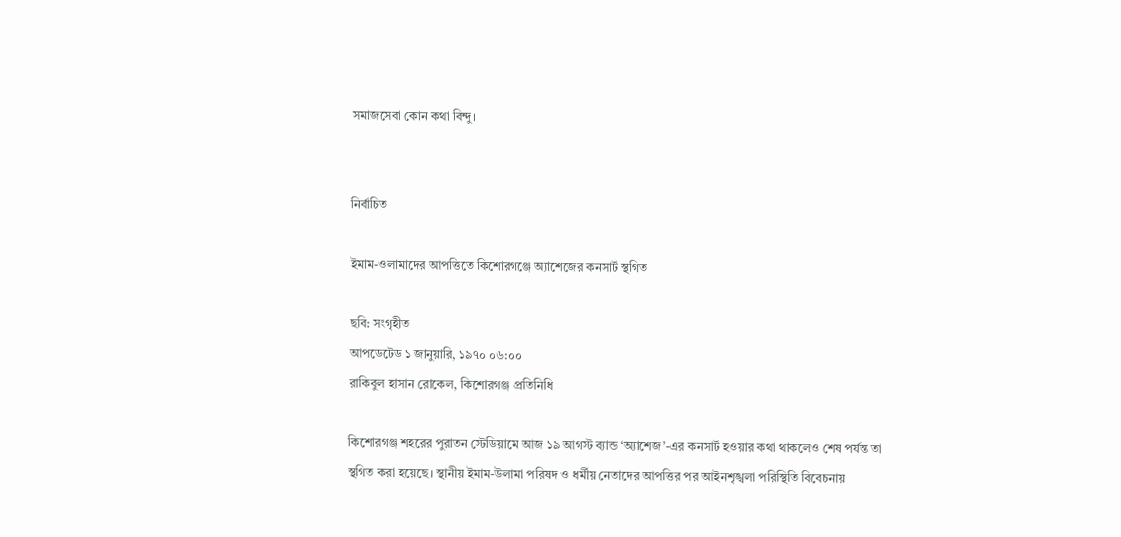সমাজসেবা কোন কথা বিন্দু।


নির্বাচিত

ইমাম-ওলামাদের আপত্তিতে কিশোরগঞ্জে অ্যাশেজের কনসার্ট স্থগিত

ছবি: সংগৃহীত
আপডেটেড ১ জানুয়ারি, ১৯৭০ ০৬:০০
রাকিবুল হাসান রোকেল, কিশোরগঞ্জ প্রতিনিধি

কিশোরগঞ্জ শহরের পুরাতন স্টেডিয়ামে আজ ১৯ আগস্ট ব্যান্ড ‘অ্যাশেজ’-এর কনসার্ট হওয়ার কথা থাকলেও শেষ পর্যন্ত তা স্থগিত করা হয়েছে। স্থানীয় ইমাম-উলামা পরিষদ ও ধর্মীয় নেতাদের আপত্তির পর আইনশৃঙ্খলা পরিস্থিতি বিবেচনায়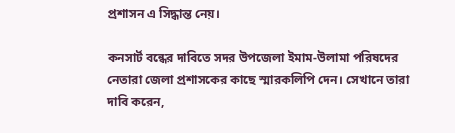প্রশাসন এ সিদ্ধান্ত নেয়।

কনসার্ট বন্ধের দাবিতে সদর উপজেলা ইমাম-উলামা পরিষদের নেতারা জেলা প্রশাসকের কাছে স্মারকলিপি দেন। সেখানে তারা দাবি করেন,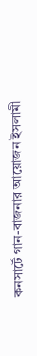কনসার্টে গান-বাজনার আয়োজন ইসলামী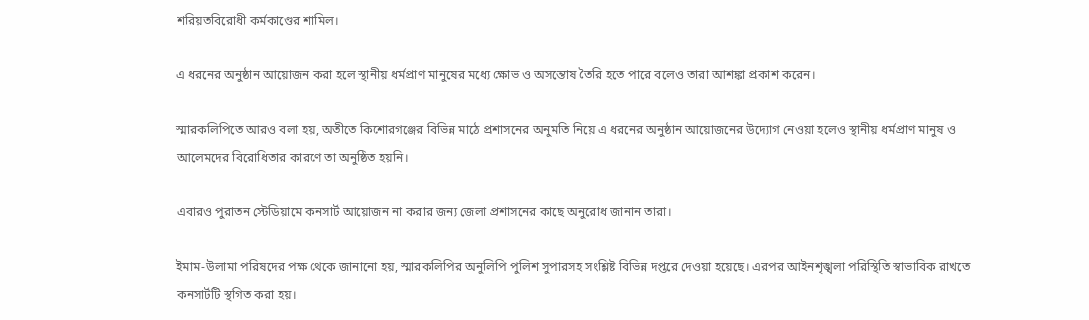শরিয়তবিরোধী কর্মকাণ্ডের শামিল।

এ ধরনের অনুষ্ঠান আয়োজন করা হলে স্থানীয় ধর্মপ্রাণ মানুষের মধ্যে ক্ষোভ ও অসন্তোষ তৈরি হতে পারে বলেও তারা আশঙ্কা প্রকাশ করেন।

স্মারকলিপিতে আরও বলা হয়, অতীতে কিশোরগঞ্জের বিভিন্ন মাঠে প্রশাসনের অনুমতি নিয়ে এ ধরনের অনুষ্ঠান আয়োজনের উদ্যোগ নেওয়া হলেও স্থানীয় ধর্মপ্রাণ মানুষ ও আলেমদের বিরোধিতার কারণে তা অনুষ্ঠিত হয়নি।

এবারও পুরাতন স্টেডিয়ামে কনসার্ট আয়োজন না করার জন্য জেলা প্রশাসনের কাছে অনুরোধ জানান তারা।

ইমাম-উলামা পরিষদের পক্ষ থেকে জানানো হয়, স্মারকলিপির অনুলিপি পুলিশ সুপারসহ সংশ্লিষ্ট বিভিন্ন দপ্তরে দেওয়া হয়েছে। এরপর আইনশৃঙ্খলা পরিস্থিতি স্বাভাবিক রাখতে কনসার্টটি স্থগিত করা হয়।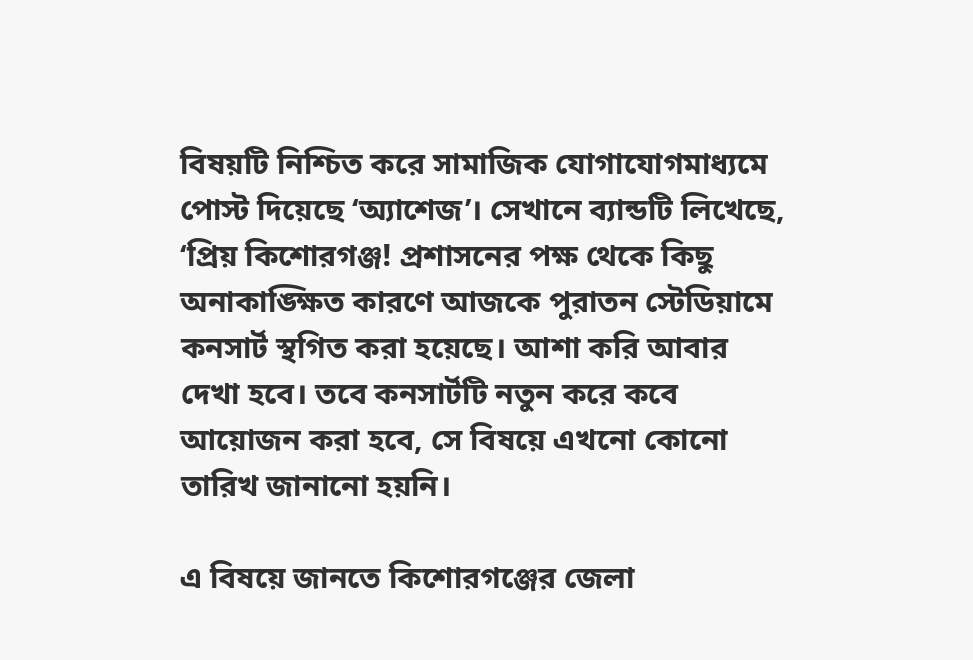বিষয়টি নিশ্চিত করে সামাজিক যোগাযোগমাধ্যমে পোস্ট দিয়েছে ‘অ্যাশেজ’। সেখানে ব্যান্ডটি লিখেছে, ‘প্রিয় কিশোরগঞ্জ! প্রশাসনের পক্ষ থেকে কিছু অনাকাঙ্ক্ষিত কারণে আজকে পুরাতন স্টেডিয়ামে কনসার্ট স্থগিত করা হয়েছে। আশা করি আবার দেখা হবে। তবে কনসার্টটি নতুন করে কবে আয়োজন করা হবে, সে বিষয়ে এখনো কোনো তারিখ জানানো হয়নি।

এ বিষয়ে জানতে কিশোরগঞ্জের জেলা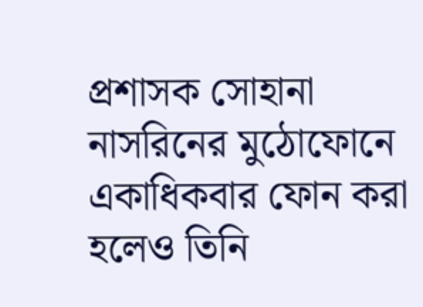প্রশাসক সোহানা নাসরিনের মুঠোফোনে একাধিকবার ফোন করা হলেও তিনি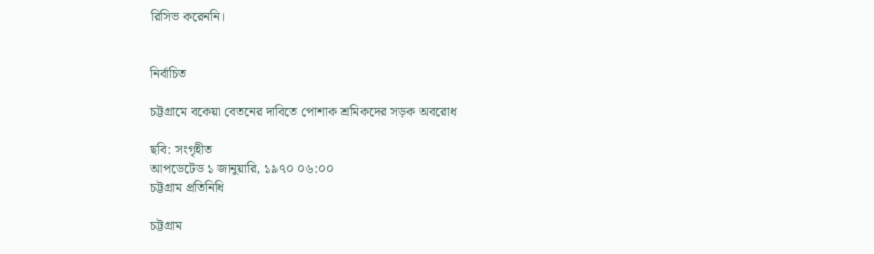রিসিভ করেননি।


নির্বাচিত

চট্টগ্রামে বকেয়া বেতনের দাবিতে পোশাক শ্রমিকদের সড়ক অবরোধ

ছবি: সংগৃহীত
আপডেটেড ১ জানুয়ারি, ১৯৭০ ০৬:০০
চট্টগ্রাম প্রতিনিধি

চট্টগ্রাম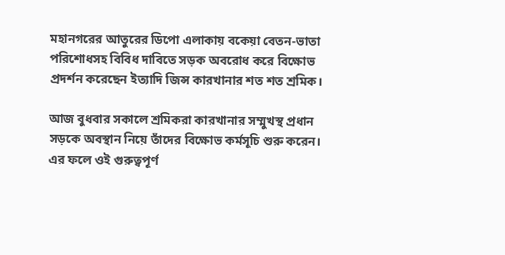মহানগরের আতুরের ডিপো এলাকায় বকেয়া বেতন-ভাতা পরিশোধসহ বিবিধ দাবিতে সড়ক অবরোধ করে বিক্ষোভ প্রদর্শন করেছেন ইত্যাদি জিন্স কারখানার শত শত শ্রমিক।

আজ বুধবার সকালে শ্রমিকরা কারখানার সম্মুখস্থ প্রধান সড়কে অবস্থান নিয়ে তাঁদের বিক্ষোভ কর্মসূচি শুরু করেন। এর ফলে ওই গুরুত্বপূর্ণ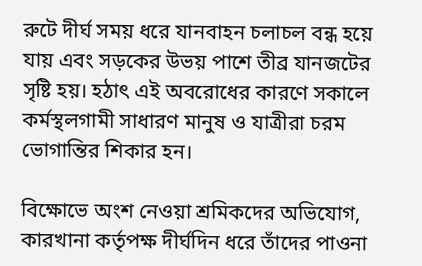রুটে দীর্ঘ সময় ধরে যানবাহন চলাচল বন্ধ হয়ে যায় এবং সড়কের উভয় পাশে তীব্র যানজটের সৃষ্টি হয়। হঠাৎ এই অবরোধের কারণে সকালে কর্মস্থলগামী সাধারণ মানুষ ও যাত্রীরা চরম ভোগান্তির শিকার হন।

বিক্ষোভে অংশ নেওয়া শ্রমিকদের অভিযোগ, কারখানা কর্তৃপক্ষ দীর্ঘদিন ধরে তাঁদের পাওনা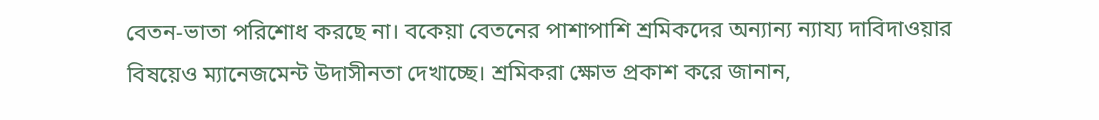বেতন-ভাতা পরিশোধ করছে না। বকেয়া বেতনের পাশাপাশি শ্রমিকদের অন্যান্য ন্যায্য দাবিদাওয়ার বিষয়েও ম্যানেজমেন্ট উদাসীনতা দেখাচ্ছে। শ্রমিকরা ক্ষোভ প্রকাশ করে জানান,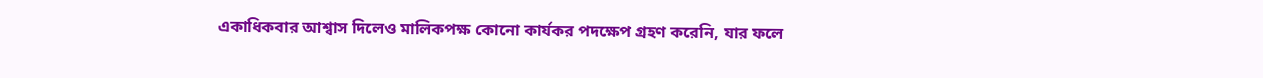একাধিকবার আশ্বাস দিলেও মালিকপক্ষ কোনো কার্যকর পদক্ষেপ গ্রহণ করেনি, যার ফলে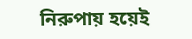নিরুপায় হয়েই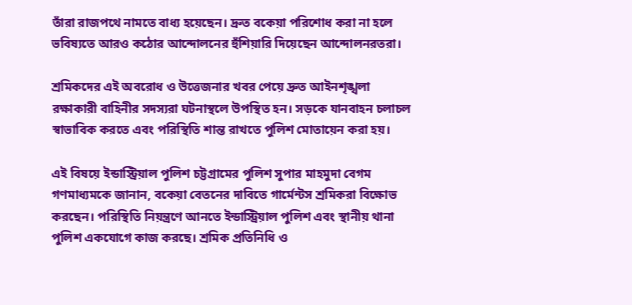তাঁরা রাজপথে নামতে বাধ্য হয়েছেন। দ্রুত বকেয়া পরিশোধ করা না হলে ভবিষ্যতে আরও কঠোর আন্দোলনের হুঁশিয়ারি দিয়েছেন আন্দোলনরতরা।

শ্রমিকদের এই অবরোধ ও উত্তেজনার খবর পেয়ে দ্রুত আইনশৃঙ্খলা রক্ষাকারী বাহিনীর সদস্যরা ঘটনাস্থলে উপস্থিত হন। সড়কে যানবাহন চলাচল স্বাভাবিক করতে এবং পরিস্থিতি শান্ত রাখতে পুলিশ মোতায়েন করা হয়।

এই বিষয়ে ইন্ডাস্ট্রিয়াল পুলিশ চট্টগ্রামের পুলিশ সুপার মাহমুদা বেগম গণমাধ্যমকে জানান, বকেয়া বেতনের দাবিতে গার্মেন্টস শ্রমিকরা বিক্ষোভ করছেন। পরিস্থিতি নিয়ন্ত্রণে আনতে ইন্ডাস্ট্রিয়াল পুলিশ এবং স্থানীয় থানা পুলিশ একযোগে কাজ করছে। শ্রমিক প্রতিনিধি ও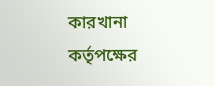কারখানা কর্তৃপক্ষের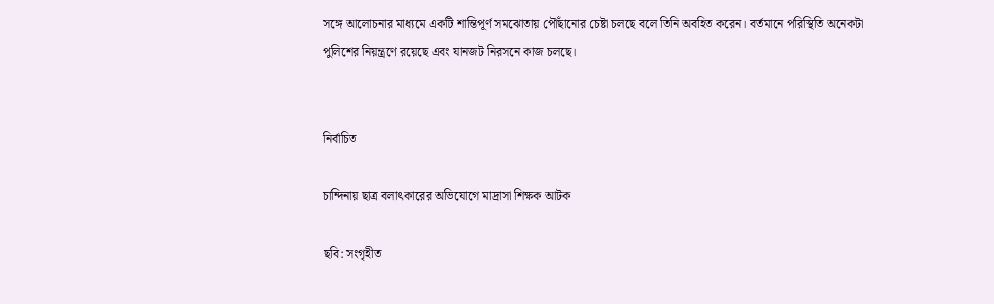সঙ্গে আলোচনার মাধ্যমে একটি শান্তিপূর্ণ সমঝোতায় পৌঁছানোর চেষ্টা চলছে বলে তিনি অবহিত করেন। বর্তমানে পরিস্থিতি অনেকটা পুলিশের নিয়ন্ত্রণে রয়েছে এবং যানজট নিরসনে কাজ চলছে।


নির্বাচিত

চান্দিনায় ছাত্র বলাৎকারের অভিযোগে মাদ্রাসা শিক্ষক আটক

ছবি: সংগৃহীত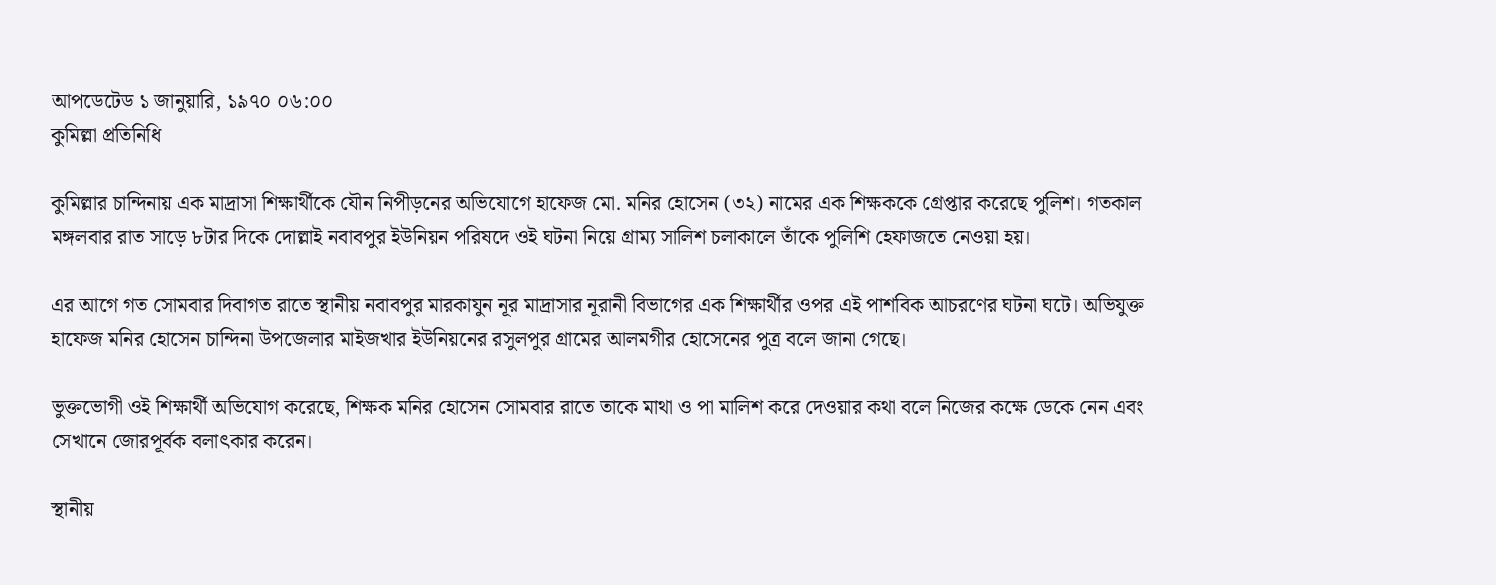আপডেটেড ১ জানুয়ারি, ১৯৭০ ০৬:০০
কুমিল্লা প্রতিনিধি

কুমিল্লার চান্দিনায় এক মাদ্রাসা শিক্ষার্থীকে যৌন নিপীড়নের অভিযোগে হাফেজ মো. মনির হোসেন (৩২) নামের এক শিক্ষককে গ্রেপ্তার করেছে পুলিশ। গতকাল মঙ্গলবার রাত সাড়ে ৮টার দিকে দোল্লাই নবাবপুর ইউনিয়ন পরিষদে ওই ঘটনা নিয়ে গ্রাম্য সালিশ চলাকালে তাঁকে পুলিশি হেফাজতে নেওয়া হয়।

এর আগে গত সোমবার দিবাগত রাতে স্থানীয় নবাবপুর মারকাযুন নূর মাদ্রাসার নূরানী বিভাগের এক শিক্ষার্থীর ওপর এই পাশবিক আচরণের ঘটনা ঘটে। অভিযুক্ত হাফেজ মনির হোসেন চান্দিনা উপজেলার মাইজখার ইউনিয়নের রসুলপুর গ্রামের আলমগীর হোসেনের পুত্র বলে জানা গেছে।

ভুক্তভোগী ওই শিক্ষার্থী অভিযোগ করেছে, শিক্ষক মনির হোসেন সোমবার রাতে তাকে মাথা ও পা মালিশ করে দেওয়ার কথা বলে নিজের কক্ষে ডেকে নেন এবং সেখানে জোরপূর্বক বলাৎকার করেন।

স্থানীয়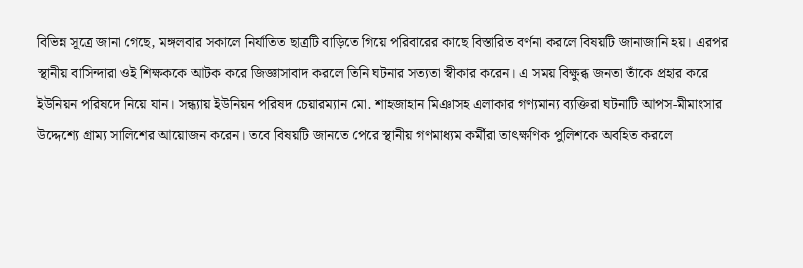বিভিন্ন সূত্রে জানা গেছে, মঙ্গলবার সকালে নির্যাতিত ছাত্রটি বাড়িতে গিয়ে পরিবারের কাছে বিস্তারিত বর্ণনা করলে বিষয়টি জানাজানি হয়। এরপর স্থানীয় বাসিন্দারা ওই শিক্ষককে আটক করে জিজ্ঞাসাবাদ করলে তিনি ঘটনার সত্যতা স্বীকার করেন। এ সময় বিক্ষুব্ধ জনতা তাঁকে প্রহার করে ইউনিয়ন পরিষদে নিয়ে যান। সন্ধ্যায় ইউনিয়ন পরিষদ চেয়ারম্যান মো. শাহজাহান মিঞাসহ এলাকার গণ্যমান্য ব্যক্তিরা ঘটনাটি আপস-মীমাংসার উদ্দেশ্যে গ্রাম্য সালিশের আয়োজন করেন। তবে বিষয়টি জানতে পেরে স্থানীয় গণমাধ্যম কর্মীরা তাৎক্ষণিক পুলিশকে অবহিত করলে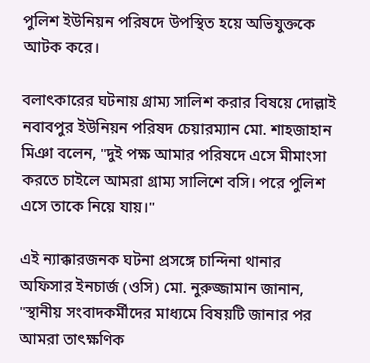পুলিশ ইউনিয়ন পরিষদে উপস্থিত হয়ে অভিযুক্তকে আটক করে।

বলাৎকারের ঘটনায় গ্রাম্য সালিশ করার বিষয়ে দোল্লাই নবাবপুর ইউনিয়ন পরিষদ চেয়ারম্যান মো. শাহজাহান মিঞা বলেন, "দুই পক্ষ আমার পরিষদে এসে মীমাংসা করতে চাইলে আমরা গ্রাম্য সালিশে বসি। পরে পুলিশ এসে তাকে নিয়ে যায়।"

এই ন্যাক্কারজনক ঘটনা প্রসঙ্গে চান্দিনা থানার অফিসার ইনচার্জ (ওসি) মো. নুরুজ্জামান জানান, "স্থানীয় সংবাদকর্মীদের মাধ্যমে বিষয়টি জানার পর আমরা তাৎক্ষণিক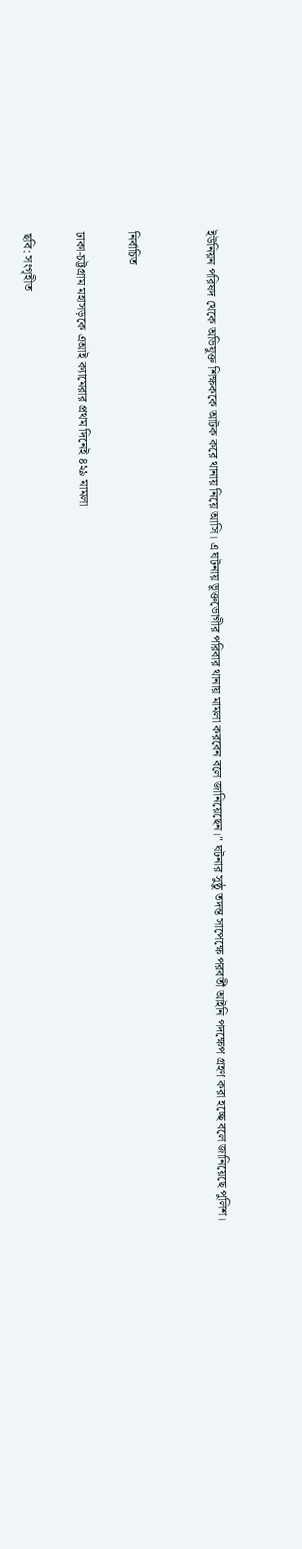ইউনিয়ন পরিষদ থেকে অভিযুক্ত শিক্ষককে আটক করে থানায় নিয়ে আসি। এ ঘটনায় ভূক্তভোগীর পরিবার থানায় মামলা করবেন বলে জানিয়েছেন।" ঘটনার সুষ্ঠু তদন্ত সাপেক্ষে পরবর্তী আইনি পদক্ষেপ গ্রহণ করা হচ্ছে বলে জানিয়েছে পুলিশ।


নির্বাচিত

ঢাকা-চট্টগ্রাম মহাসড়কে এআই ক্যামেরার প্রথম দিনেই ৪২৯ মামলা

ছবি: সংগৃহীত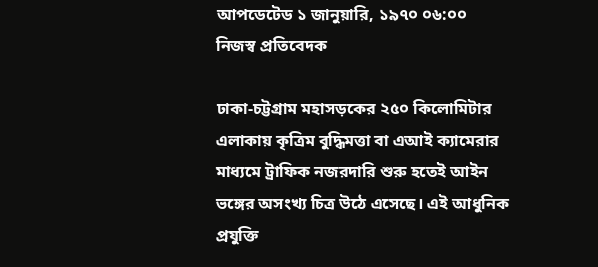আপডেটেড ১ জানুয়ারি, ১৯৭০ ০৬:০০
নিজস্ব প্রতিবেদক

ঢাকা-চট্টগ্রাম মহাসড়কের ২৫০ কিলোমিটার এলাকায় কৃত্রিম বুদ্ধিমত্তা বা এআই ক্যামেরার মাধ্যমে ট্রাফিক নজরদারি শুরু হতেই আইন ভঙ্গের অসংখ্য চিত্র উঠে এসেছে। এই আধুনিক প্রযুক্তি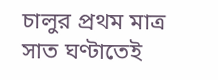চালুর প্রথম মাত্র সাত ঘণ্টাতেই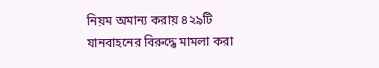নিয়ম অমান্য করায় ৪২৯টি যানবাহনের বিরুদ্ধে মামলা করা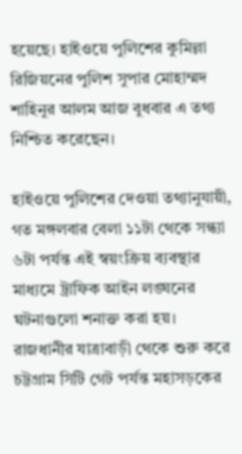হয়েছে। হাইওয়ে পুলিশের কুমিল্লা রিজিয়নের পুলিশ সুপার মোহাম্মদ শাহিনুর আলম আজ বুধবার এ তথ্য নিশ্চিত করেছেন।

হাইওয়ে পুলিশের দেওয়া তথ্যানুযায়ী, গত মঙ্গলবার বেলা ১১টা থেকে সন্ধ্যা ৬টা পর্যন্ত এই স্বয়ংক্রিয় ব্যবস্থার মাধ্যমে ট্রাফিক আইন লঙ্ঘনের ঘটনাগুলো শনাক্ত করা হয়। রাজধানীর যাত্রাবাড়ী থেকে শুরু করে চট্টগ্রাম সিটি গেট পর্যন্ত মহাসড়কের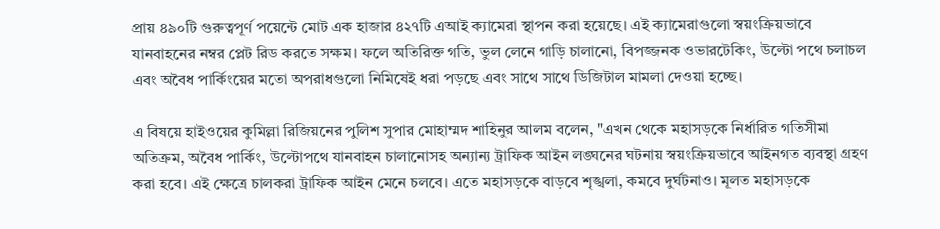প্রায় ৪৯০টি গুরুত্বপূর্ণ পয়েন্টে মোট এক হাজার ৪২৭টি এআই ক্যামেরা স্থাপন করা হয়েছে। এই ক্যামেরাগুলো স্বয়ংক্রিয়ভাবে যানবাহনের নম্বর প্লেট রিড করতে সক্ষম। ফলে অতিরিক্ত গতি, ভুল লেনে গাড়ি চালানো, বিপজ্জনক ওভারটেকিং, উল্টো পথে চলাচল এবং অবৈধ পার্কিংয়ের মতো অপরাধগুলো নিমিষেই ধরা পড়ছে এবং সাথে সাথে ডিজিটাল মামলা দেওয়া হচ্ছে।

এ বিষয়ে হাইওয়ের কুমিল্লা রিজিয়নের পুলিশ সুপার মোহাম্মদ শাহিনুর আলম বলেন, "এখন থেকে মহাসড়কে নির্ধারিত গতিসীমা অতিক্রম, অবৈধ পার্কিং, উল্টোপথে যানবাহন চালানোসহ অন্যান্য ট্রাফিক আইন লঙ্ঘনের ঘটনায় স্বয়ংক্রিয়ভাবে আইনগত ব্যবস্থা গ্রহণ করা হবে। এই ক্ষেত্রে চালকরা ট্রাফিক আইন মেনে চলবে। এতে মহাসড়কে বাড়বে শৃঙ্খলা, কমবে দুর্ঘটনাও। মূলত মহাসড়কে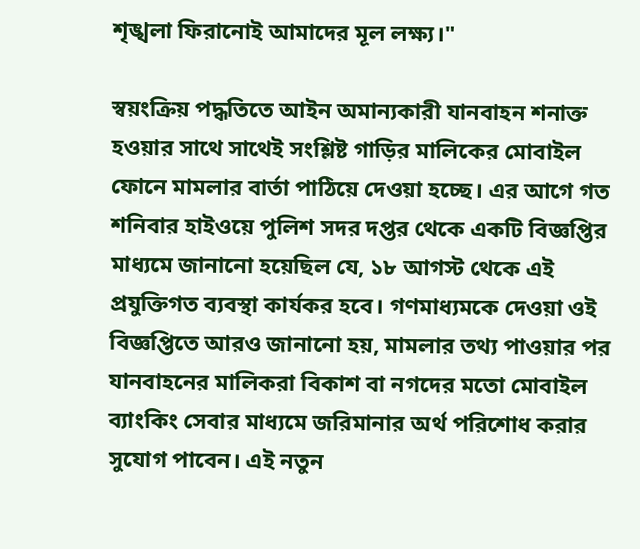শৃঙ্খলা ফিরানোই আমাদের মূল লক্ষ্য।"

স্বয়ংক্রিয় পদ্ধতিতে আইন অমান্যকারী যানবাহন শনাক্ত হওয়ার সাথে সাথেই সংশ্লিষ্ট গাড়ির মালিকের মোবাইল ফোনে মামলার বার্তা পাঠিয়ে দেওয়া হচ্ছে। এর আগে গত শনিবার হাইওয়ে পুলিশ সদর দপ্তর থেকে একটি বিজ্ঞপ্তির মাধ্যমে জানানো হয়েছিল যে, ১৮ আগস্ট থেকে এই প্রযুক্তিগত ব্যবস্থা কার্যকর হবে। গণমাধ্যমকে দেওয়া ওই বিজ্ঞপ্তিতে আরও জানানো হয়, মামলার তথ্য পাওয়ার পর যানবাহনের মালিকরা বিকাশ বা নগদের মতো মোবাইল ব্যাংকিং সেবার মাধ্যমে জরিমানার অর্থ পরিশোধ করার সুযোগ পাবেন। এই নতুন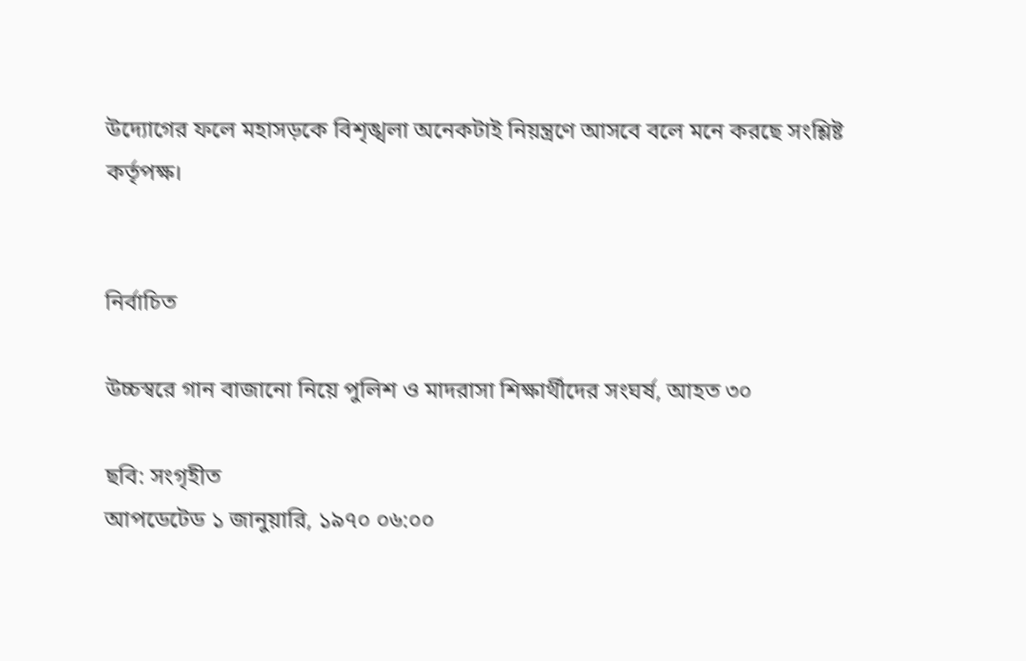উদ্যোগের ফলে মহাসড়কে বিশৃঙ্খলা অনেকটাই নিয়ন্ত্রণে আসবে বলে মনে করছে সংশ্লিষ্ট কর্তৃপক্ষ।


নির্বাচিত

উচ্চস্বরে গান বাজানো নিয়ে পুলিশ ও মাদরাসা শিক্ষার্থীদের সংঘর্ষ, আহত ৩০

ছবি: সংগৃহীত
আপডেটেড ১ জানুয়ারি, ১৯৭০ ০৬:০০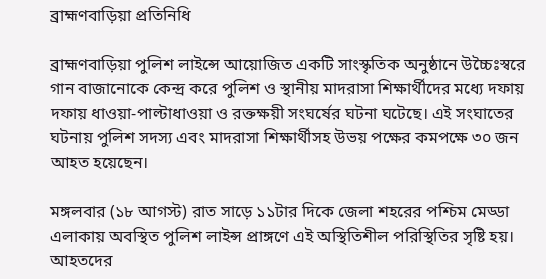ব্রাহ্মণবাড়িয়া প্রতিনিধি

ব্রাহ্মণবাড়িয়া পুলিশ লাইন্সে আয়োজিত একটি সাংস্কৃতিক অনুষ্ঠানে উচ্চৈঃস্বরে গান বাজানোকে কেন্দ্র করে পুলিশ ও স্থানীয় মাদরাসা শিক্ষার্থীদের মধ্যে দফায় দফায় ধাওয়া-পাল্টাধাওয়া ও রক্তক্ষয়ী সংঘর্ষের ঘটনা ঘটেছে। এই সংঘাতের ঘটনায় পুলিশ সদস্য এবং মাদরাসা শিক্ষার্থীসহ উভয় পক্ষের কমপক্ষে ৩০ জন আহত হয়েছেন।

মঙ্গলবার (১৮ আগস্ট) রাত সাড়ে ১১টার দিকে জেলা শহরের পশ্চিম মেড্ডা এলাকায় অবস্থিত পুলিশ লাইন্স প্রাঙ্গণে এই অস্থিতিশীল পরিস্থিতির সৃষ্টি হয়। আহতদের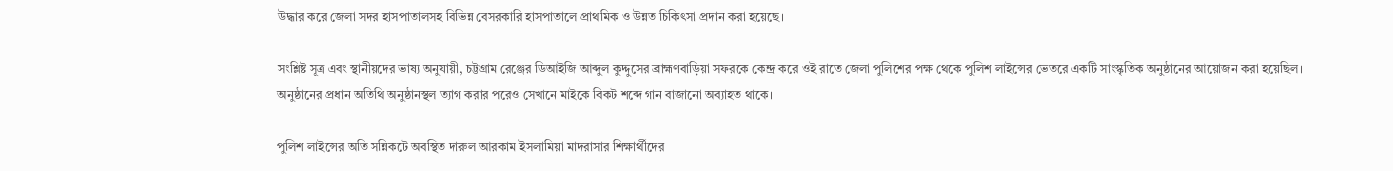উদ্ধার করে জেলা সদর হাসপাতালসহ বিভিন্ন বেসরকারি হাসপাতালে প্রাথমিক ও উন্নত চিকিৎসা প্রদান করা হয়েছে।

সংশ্লিষ্ট সূত্র এবং স্থানীয়দের ভাষ্য অনুযায়ী, চট্টগ্রাম রেঞ্জের ডিআইজি আব্দুল কুদ্দুসের ব্রাহ্মণবাড়িয়া সফরকে কেন্দ্র করে ওই রাতে জেলা পুলিশের পক্ষ থেকে পুলিশ লাইন্সের ভেতরে একটি সাংস্কৃতিক অনুষ্ঠানের আয়োজন করা হয়েছিল। অনুষ্ঠানের প্রধান অতিথি অনুষ্ঠানস্থল ত্যাগ করার পরেও সেখানে মাইকে বিকট শব্দে গান বাজানো অব্যাহত থাকে।

পুলিশ লাইন্সের অতি সন্নিকটে অবস্থিত দারুল আরকাম ইসলামিয়া মাদরাসার শিক্ষার্থীদের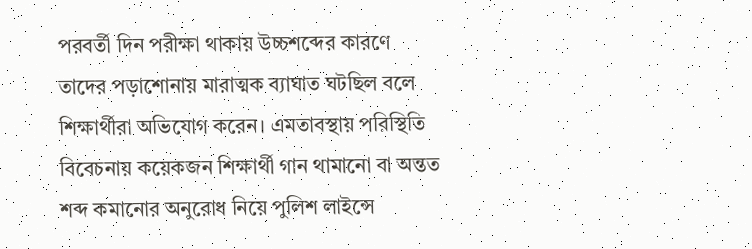পরবর্তী দিন পরীক্ষা থাকায় উচ্চশব্দের কারণে তাদের পড়াশোনায় মারাত্মক ব্যাঘাত ঘটছিল বলে শিক্ষার্থীরা অভিযোগ করেন। এমতাবস্থায় পরিস্থিতি বিবেচনায় কয়েকজন শিক্ষার্থী গান থামানো বা অন্তত শব্দ কমানোর অনুরোধ নিয়ে পুলিশ লাইন্সে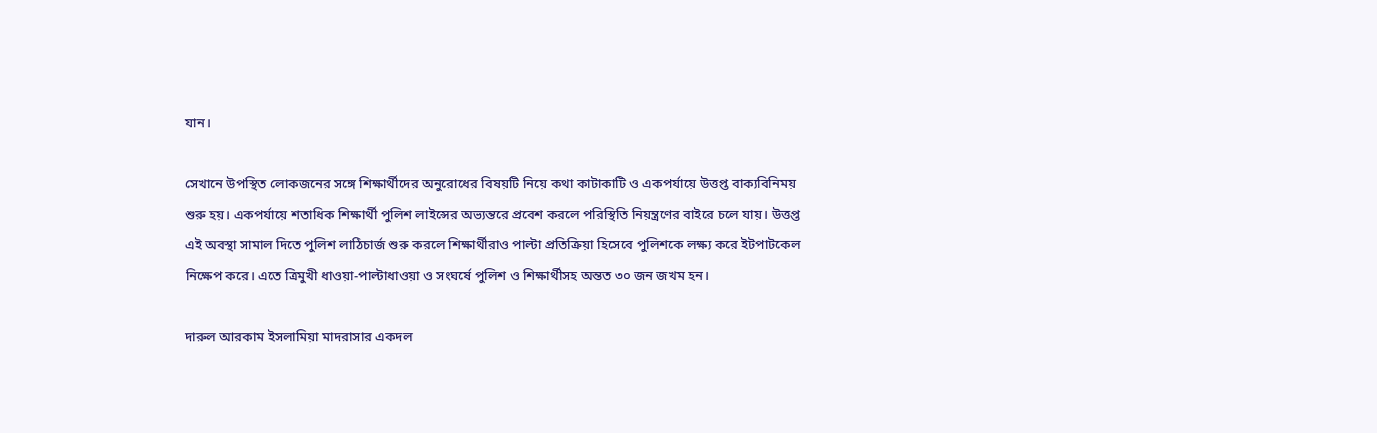যান।

সেখানে উপস্থিত লোকজনের সঙ্গে শিক্ষার্থীদের অনুরোধের বিষয়টি নিয়ে কথা কাটাকাটি ও একপর্যায়ে উত্তপ্ত বাক্যবিনিময় শুরু হয়। একপর্যায়ে শতাধিক শিক্ষার্থী পুলিশ লাইন্সের অভ্যন্তরে প্রবেশ করলে পরিস্থিতি নিয়ন্ত্রণের বাইরে চলে যায়। উত্তপ্ত এই অবস্থা সামাল দিতে পুলিশ লাঠিচার্জ শুরু করলে শিক্ষার্থীরাও পাল্টা প্রতিক্রিয়া হিসেবে পুলিশকে লক্ষ্য করে ইটপাটকেল নিক্ষেপ করে। এতে ত্রিমুখী ধাওয়া-পাল্টাধাওয়া ও সংঘর্ষে পুলিশ ও শিক্ষার্থীসহ অন্তত ৩০ জন জখম হন।

দারুল আরকাম ইসলামিয়া মাদরাসার একদল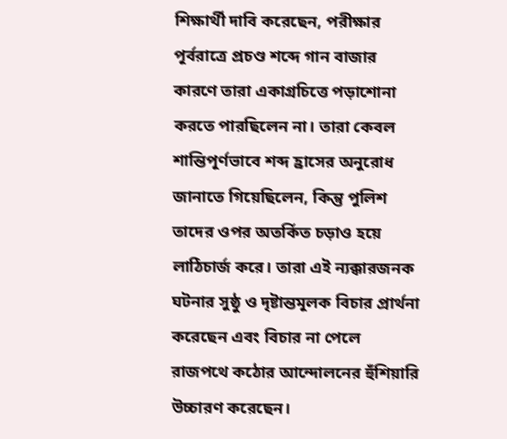শিক্ষার্থী দাবি করেছেন, পরীক্ষার পূর্বরাত্রে প্রচণ্ড শব্দে গান বাজার কারণে তারা একাগ্রচিত্তে পড়াশোনা করতে পারছিলেন না। তারা কেবল শান্তিপূর্ণভাবে শব্দ হ্রাসের অনুরোধ জানাতে গিয়েছিলেন, কিন্তু পুলিশ তাদের ওপর অতর্কিত চড়াও হয়ে লাঠিচার্জ করে। তারা এই ন্যক্কারজনক ঘটনার সুষ্ঠু ও দৃষ্টান্তমূলক বিচার প্রার্থনা করেছেন এবং বিচার না পেলে রাজপথে কঠোর আন্দোলনের হুঁশিয়ারি উচ্চারণ করেছেন।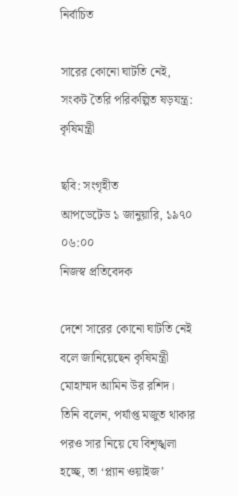নির্বাচিত

সারের কোনো ঘাটতি নেই, সংকট তৈরি পরিকল্পিত ষড়যন্ত্র: কৃষিমন্ত্রী

ছবি: সংগৃহীত
আপডেটেড ১ জানুয়ারি, ১৯৭০ ০৬:০০
নিজস্ব প্রতিবেদক

দেশে সারের কোনো ঘাটতি নেই বলে জানিয়েছেন কৃষিমন্ত্রী মোহাম্মদ আমিন উর রশিদ। তিনি বলেন, পর্যাপ্ত মজুত থাকার পরও সার নিয়ে যে বিশৃঙ্খলা হচ্ছে, তা ‘প্ল্যান ওয়াইজ’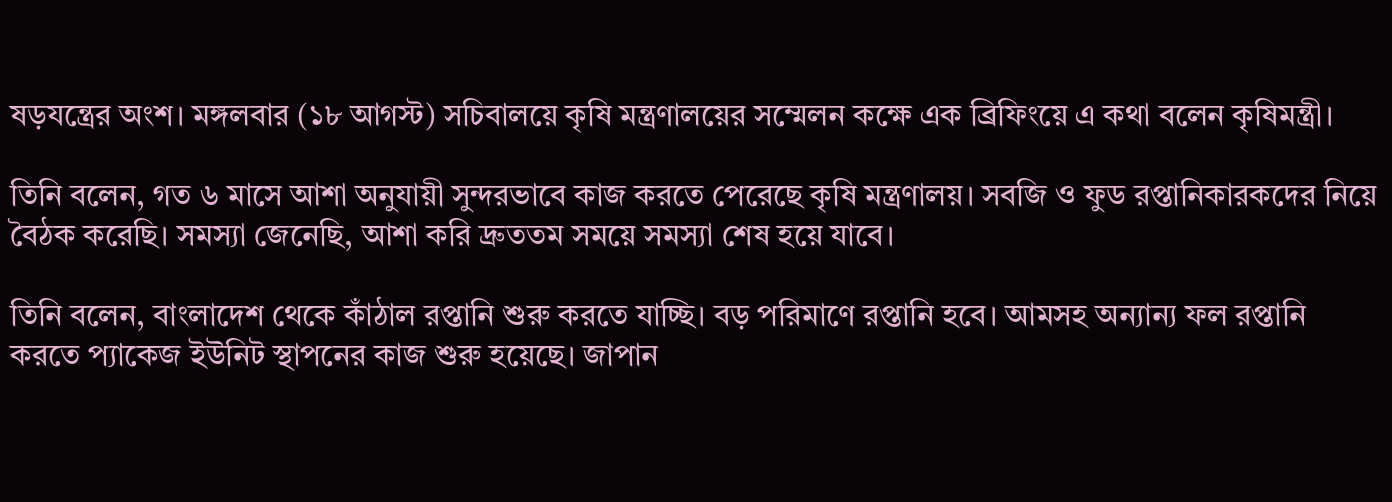ষড়যন্ত্রের অংশ। মঙ্গলবার (১৮ আগস্ট) সচিবালয়ে কৃষি মন্ত্রণালয়ের সম্মেলন কক্ষে এক ব্রিফিংয়ে এ কথা বলেন কৃষিমন্ত্রী।

তিনি বলেন, গত ৬ মাসে আশা অনুযায়ী সুন্দরভাবে কাজ করতে পেরেছে কৃষি মন্ত্রণালয়। সবজি ও ফুড রপ্তানিকারকদের নিয়ে বৈঠক করেছি। সমস্যা জেনেছি, আশা করি দ্রুততম সময়ে সমস্যা শেষ হয়ে যাবে।

তিনি বলেন, বাংলাদেশ থেকে কাঁঠাল রপ্তানি শুরু করতে যাচ্ছি। বড় পরিমাণে রপ্তানি হবে। আমসহ অন্যান্য ফল রপ্তানি করতে প্যাকেজ ইউনিট স্থাপনের কাজ শুরু হয়েছে। জাপান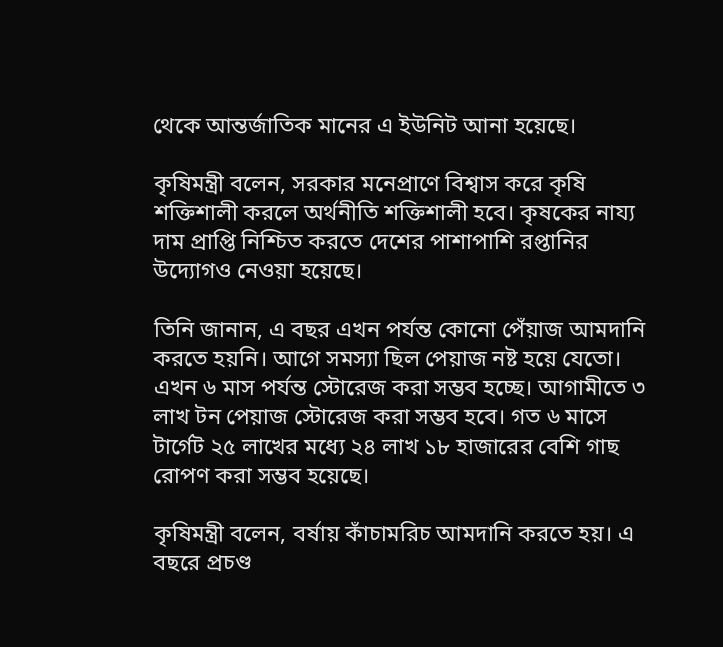থেকে আন্তর্জাতিক মানের এ ইউনিট আনা হয়েছে।

কৃষিমন্ত্রী বলেন, সরকার মনেপ্রাণে বিশ্বাস করে কৃষি শক্তিশালী করলে অর্থনীতি শক্তিশালী হবে। কৃষকের নায্য দাম প্রাপ্তি নিশ্চিত করতে দেশের পাশাপাশি রপ্তানির উদ্যোগও নেওয়া হয়েছে।

তিনি জানান, এ বছর এখন পর্যন্ত কোনো পেঁয়াজ আমদানি করতে হয়নি। আগে সমস্যা ছিল পেয়াজ নষ্ট হয়ে যেতো। এখন ৬ মাস পর্যন্ত স্টোরেজ করা সম্ভব হচ্ছে। আগামীতে ৩ লাখ টন পেয়াজ স্টোরেজ করা সম্ভব হবে। গত ৬ মাসে টার্গেট ২৫ লাখের মধ্যে ২৪ লাখ ১৮ হাজারের বেশি গাছ রোপণ করা সম্ভব হয়েছে।

কৃষিমন্ত্রী বলেন, বর্ষায় কাঁচামরিচ আমদানি করতে হয়। এ বছরে প্রচণ্ড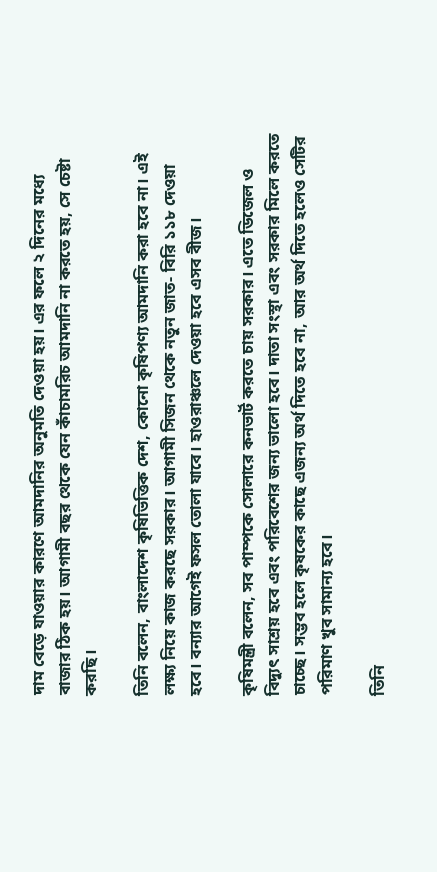দাম বেড়ে যাওয়ার কারণে আমদানির অনুমতি দেওয়া হয়। এর ফলে ২ দিনের মধ্যে বাজার ঠিক হয়। আগামী বছর থেকে যেন কাঁচামরিচ আমদানি না করতে হয়, সে চেষ্টা করছি।

তিনি বলেন, বাংলাদেশ কৃষিভিত্তিক দেশ, কোনো কৃষিপণ্য আমদানি করা হবে না। এই লক্ষ্য নিয়ে কাজ করছে সরকার। আগামী সিজন থেকে নতুন জাত- বিরি ১১৮ দেওয়া হবে। বন্যার আগেই ফসল তোলা যাবে। হাওরাঞ্চলে দেওয়া হবে এসব বীজ।

কৃষিমন্ত্রী বলেন, সব পাম্পকে সোলারে কনভার্ট করতে চায় সরকার। এতে ডিজেল ও বিদ্যুৎ সাশ্রয় হবে এবং পরিবেশের জন্য ভালো হবে। দাতা সংস্থা এবং সরকার মিলে করতে চাচ্ছে। সম্ভব হলে কৃষকের কাছে এজন্য অর্থ দিতে হবে না, আর অর্থ দিতে হলেও সেটির পরিমাণ খুব সামান্য হবে।

তিনি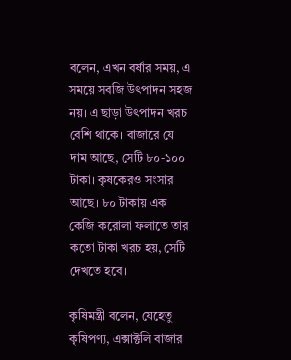বলেন, এখন বর্ষার সময়, এ সময়ে সবজি উৎপাদন সহজ নয়। এ ছাড়া উৎপাদন খরচ বেশি থাকে। বাজারে যে দাম আছে, সেটি ৮০-১০০ টাকা। কৃষকেরও সংসার আছে। ৮০ টাকায় এক কেজি করোলা ফলাতে তার কতো টাকা খরচ হয়, সেটি দেখতে হবে।

কৃষিমন্ত্রী বলেন, যেহেতু কৃষিপণ্য, এক্সাক্টলি বাজার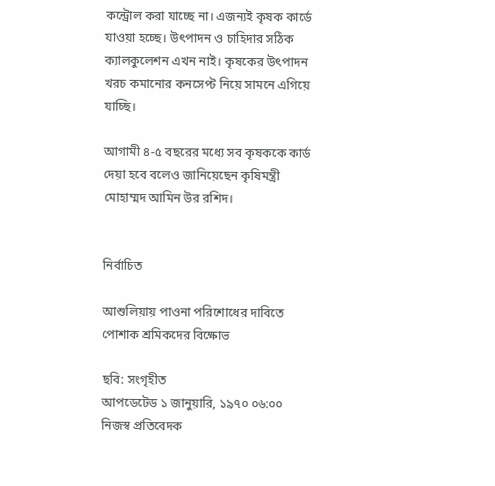কন্ট্রোল করা যাচ্ছে না। এজন্যই কৃষক কার্ডে যাওয়া হচ্ছে। উৎপাদন ও চাহিদার সঠিক ক্যালকুলেশন এখন নাই। কৃষকের উৎপাদন খরচ কমানোর কনসেপ্ট নিয়ে সামনে এগিয়ে যাচ্ছি।

আগামী ৪-৫ বছরের মধ্যে সব কৃষককে কার্ড দেয়া হবে বলেও জানিয়েছেন কৃষিমন্ত্রী মোহাম্মদ আমিন উর রশিদ।


নির্বাচিত

আশুলিয়ায় পাওনা পরিশোধের দাবিতে পোশাক শ্রমিকদের বিক্ষোভ

ছবি: সংগৃহীত
আপডেটেড ১ জানুয়ারি, ১৯৭০ ০৬:০০
নিজস্ব প্রতিবেদক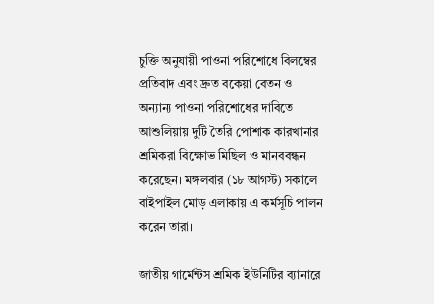চুক্তি অনুযায়ী পাওনা পরিশোধে বিলম্বের প্রতিবাদ এবং দ্রুত বকেয়া বেতন ও অন্যান্য পাওনা পরিশোধের দাবিতে আশুলিয়ায় দুটি তৈরি পোশাক কারখানার শ্রমিকরা বিক্ষোভ মিছিল ও মানববন্ধন করেছেন। মঙ্গলবার (১৮ আগস্ট) সকালে বাইপাইল মোড় এলাকায় এ কর্মসূচি পালন করেন তারা।

জাতীয় গার্মেন্টস শ্রমিক ইউনিটির ব্যানারে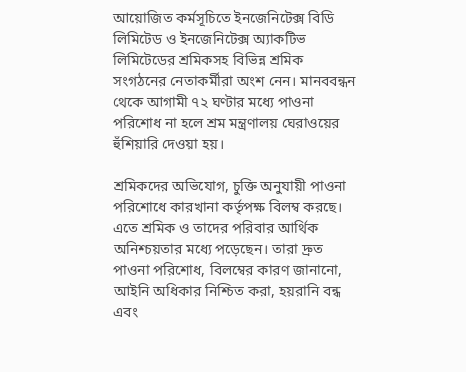আয়োজিত কর্মসূচিতে ইনজেনিটেক্স বিডি লিমিটেড ও ইনজেনিটেক্স অ্যাকটিভ লিমিটেডের শ্রমিকসহ বিভিন্ন শ্রমিক সংগঠনের নেতাকর্মীরা অংশ নেন। মানববন্ধন থেকে আগামী ৭২ ঘণ্টার মধ্যে পাওনা পরিশোধ না হলে শ্রম মন্ত্রণালয় ঘেরাওয়ের হুঁশিয়ারি দেওয়া হয়।

শ্রমিকদের অভিযোগ, চুক্তি অনুযায়ী পাওনা পরিশোধে কারখানা কর্তৃপক্ষ বিলম্ব করছে। এতে শ্রমিক ও তাদের পরিবার আর্থিক অনিশ্চয়তার মধ্যে পড়েছেন। তারা দ্রুত পাওনা পরিশোধ, বিলম্বের কারণ জানানো, আইনি অধিকার নিশ্চিত করা, হয়রানি বন্ধ এবং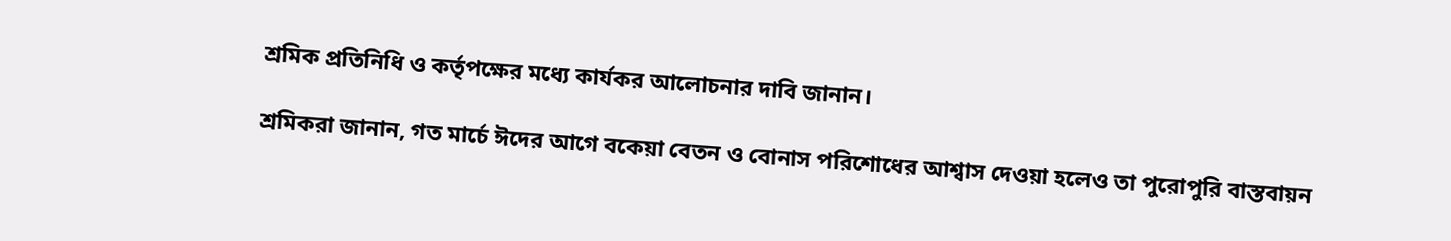শ্রমিক প্রতিনিধি ও কর্তৃপক্ষের মধ্যে কার্যকর আলোচনার দাবি জানান।

শ্রমিকরা জানান, গত মার্চে ঈদের আগে বকেয়া বেতন ও বোনাস পরিশোধের আশ্বাস দেওয়া হলেও তা পুরোপুরি বাস্তবায়ন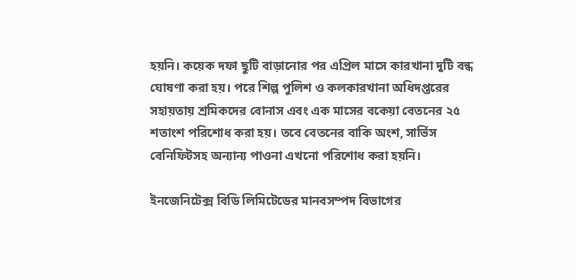হয়নি। কয়েক দফা ছুটি বাড়ানোর পর এপ্রিল মাসে কারখানা দুটি বন্ধ ঘোষণা করা হয়। পরে শিল্প পুলিশ ও কলকারখানা অধিদপ্তরের সহায়তায় শ্রমিকদের বোনাস এবং এক মাসের বকেয়া বেতনের ২৫ শতাংশ পরিশোধ করা হয়। তবে বেতনের বাকি অংশ, সার্ভিস বেনিফিটসহ অন্যান্য পাওনা এখনো পরিশোধ করা হয়নি।

ইনজেনিটেক্স বিডি লিমিটেডের মানবসম্পদ বিভাগের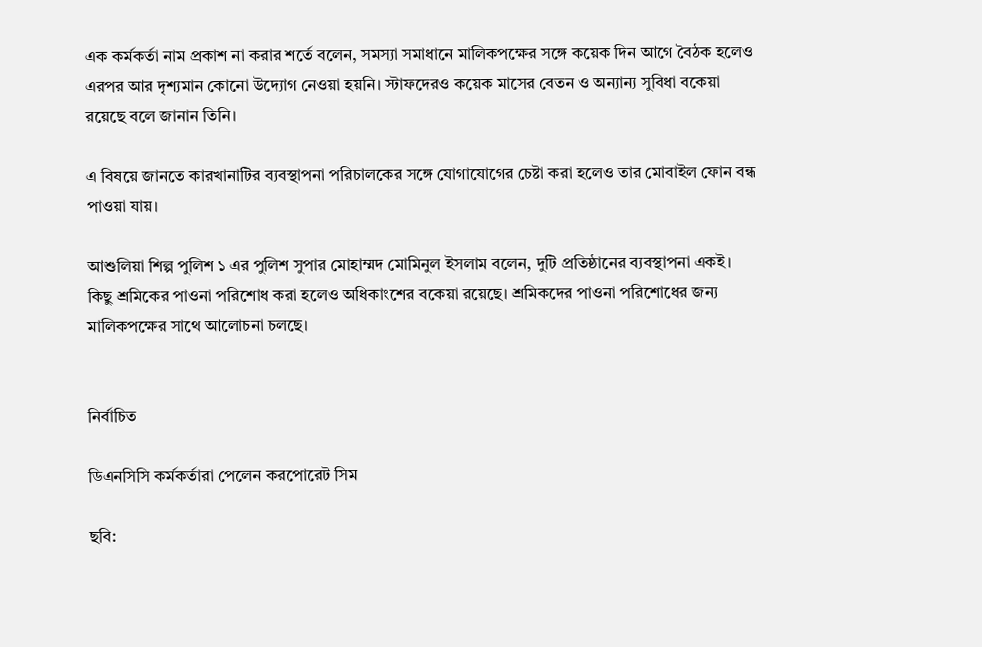এক কর্মকর্তা নাম প্রকাশ না করার শর্তে বলেন, সমস্যা সমাধানে মালিকপক্ষের সঙ্গে কয়েক দিন আগে বৈঠক হলেও এরপর আর দৃশ্যমান কোনো উদ্যোগ নেওয়া হয়নি। স্টাফদেরও কয়েক মাসের বেতন ও অন্যান্য সুবিধা বকেয়া রয়েছে বলে জানান তিনি।

এ বিষয়ে জানতে কারখানাটির ব্যবস্থাপনা পরিচালকের সঙ্গে যোগাযোগের চেষ্টা করা হলেও তার মোবাইল ফোন বন্ধ পাওয়া যায়।

আশুলিয়া শিল্প পুলিশ ১ এর পুলিশ সুপার মোহাম্মদ মোমিনুল ইসলাম বলেন, দুটি প্রতিষ্ঠানের ব্যবস্থাপনা একই। কিছু শ্রমিকের পাওনা পরিশোধ করা হলেও অধিকাংশের বকেয়া রয়েছে। শ্রমিকদের পাওনা পরিশোধের জন্য মালিকপক্ষের সাথে আলোচনা চলছে।


নির্বাচিত

ডিএনসিসি কর্মকর্তারা পেলেন করপোরেট সিম

ছবি: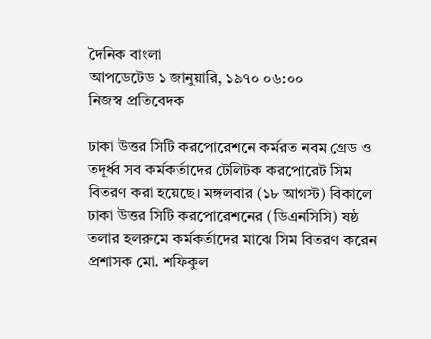দৈনিক বাংলা
আপডেটেড ১ জানুয়ারি, ১৯৭০ ০৬:০০
নিজস্ব প্রতিবেদক

ঢাকা উত্তর সিটি করপোরেশনে কর্মরত নবম গ্রেড ও তদূর্ধ্ব সব কর্মকর্তাদের টেলিটক করপোরেট সিম বিতরণ করা হয়েছে। মঙ্গলবার (১৮ আগস্ট) বিকালে ঢাকা উত্তর সিটি করপোরেশনের (ডিএনসিসি) ষষ্ঠ তলার হলরুমে কর্মকর্তাদের মাঝে সিম বিতরণ করেন প্রশাসক মো. শফিকুল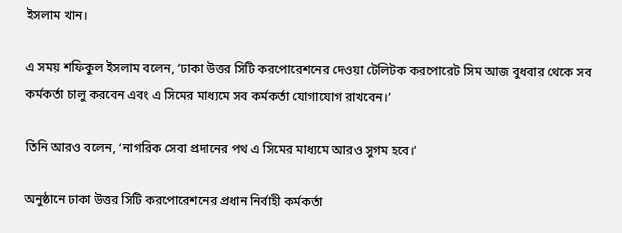ইসলাম খান।

এ সময় শফিকুল ইসলাম বলেন, ‘ঢাকা উত্তর সিটি করপোরেশনের দেওয়া টেলিটক করপোরেট সিম আজ বুধবার থেকে সব কর্মকর্তা চালু করবেন এবং এ সিমের মাধ্যমে সব কর্মকর্তা যোগাযোগ রাখবেন।’

তিনি আরও বলেন, ‘নাগরিক সেবা প্রদানের পথ এ সিমের মাধ্যমে আরও সুগম হবে।’

অনুষ্ঠানে ঢাকা উত্তর সিটি করপোরেশনের প্রধান নির্বাহী কর্মকর্তা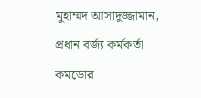মুহাম্মদ আসাদুজ্জামান, প্রধান বর্জ্য কর্মকর্তা কমডোর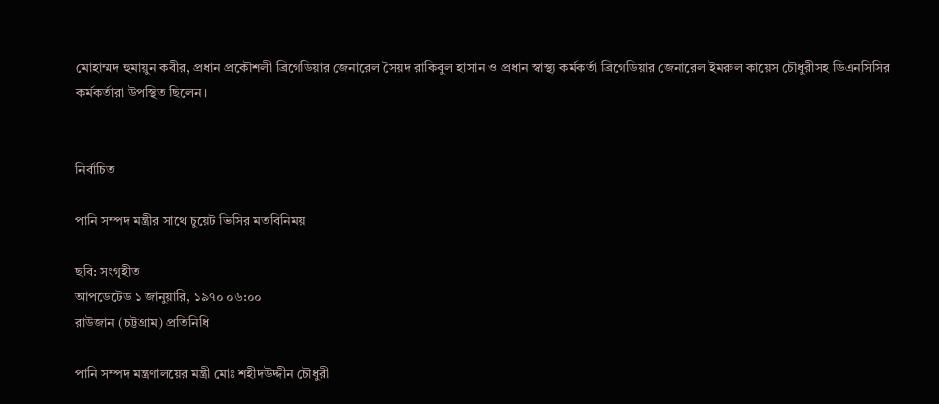মোহাম্মদ হুমায়ুন কবীর, প্রধান প্রকৌশলী ব্রিগেডিয়ার জেনারেল সৈয়দ রাকিবুল হাসান ও প্রধান স্বাস্থ্য কর্মকর্তা ব্রিগেডিয়ার জেনারেল ইমরুল কায়েস চৌধুরীসহ ডিএনসিসির কর্মকর্তারা উপস্থিত ছিলেন।


নির্বাচিত

পানি সম্পদ মন্ত্রীর সাথে চুয়েট ভিসির মতবিনিময়

ছবি: সংগৃহীত
আপডেটেড ১ জানুয়ারি, ১৯৭০ ০৬:০০
রাউজান (চট্টগ্রাম) প্রতিনিধি

পানি সম্পদ মন্ত্রণালয়ের মন্ত্রী মোঃ শহীদউদ্দীন চৌধুরী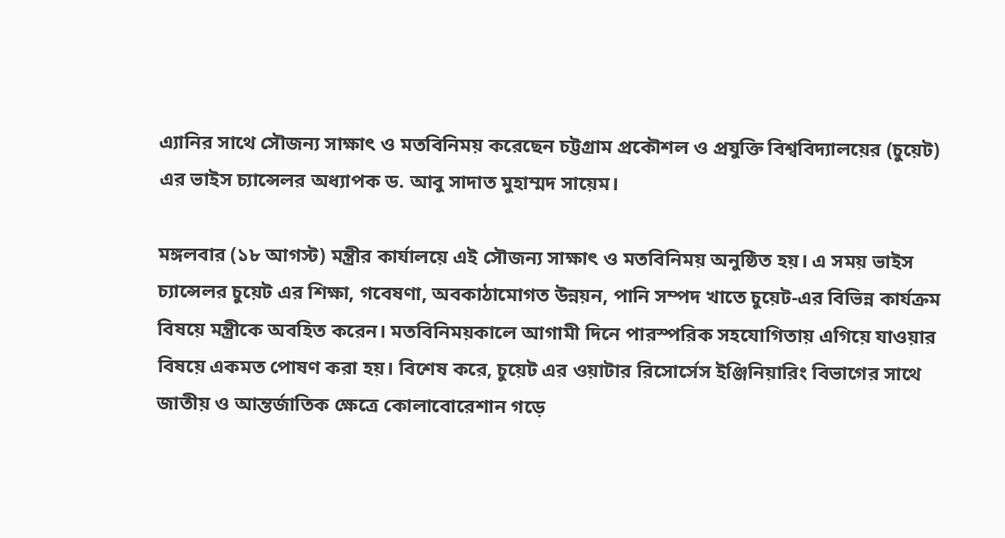এ্যানির সাথে সৌজন্য সাক্ষাৎ ও মতবিনিময় করেছেন চট্টগ্রাম প্রকৌশল ও প্রযুক্তি বিশ্ববিদ্যালয়ের (চুয়েট) এর ভাইস চ্যান্সেলর অধ্যাপক ড. আবু সাদাত মুহাম্মদ সায়েম।

মঙ্গলবার (১৮ আগস্ট) মন্ত্রীর কার্যালয়ে এই সৌজন্য সাক্ষাৎ ও মতবিনিময় অনুষ্ঠিত হয়। এ সময় ভাইস চ্যান্সেলর চুয়েট এর শিক্ষা, গবেষণা, অবকাঠামোগত উন্নয়ন, পানি সম্পদ খাতে চুয়েট-এর বিভিন্ন কার্যক্রম বিষয়ে মন্ত্রীকে অবহিত করেন। মতবিনিময়কালে আগামী দিনে পারস্পরিক সহযোগিতায় এগিয়ে যাওয়ার বিষয়ে একমত পোষণ করা হয়। বিশেষ করে, চুয়েট এর ওয়াটার রিসোর্সেস ইঞ্জিনিয়ারিং বিভাগের সাথে জাতীয় ও আন্তর্জাতিক ক্ষেত্রে কোলাবোরেশান গড়ে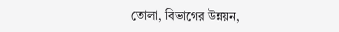তোলা, বিভাগের উন্নয়ন,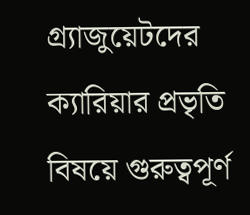গ্র্যাজুয়েটদের ক্যারিয়ার প্রভৃতি বিষয়ে গুরুত্বপূর্ণ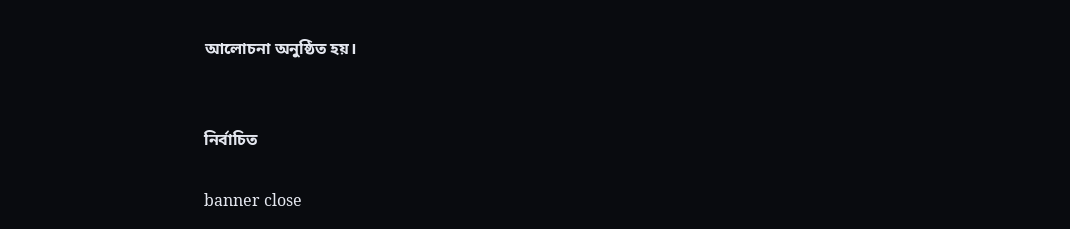আলোচনা অনুষ্ঠিত হয়।


নির্বাচিত

banner close